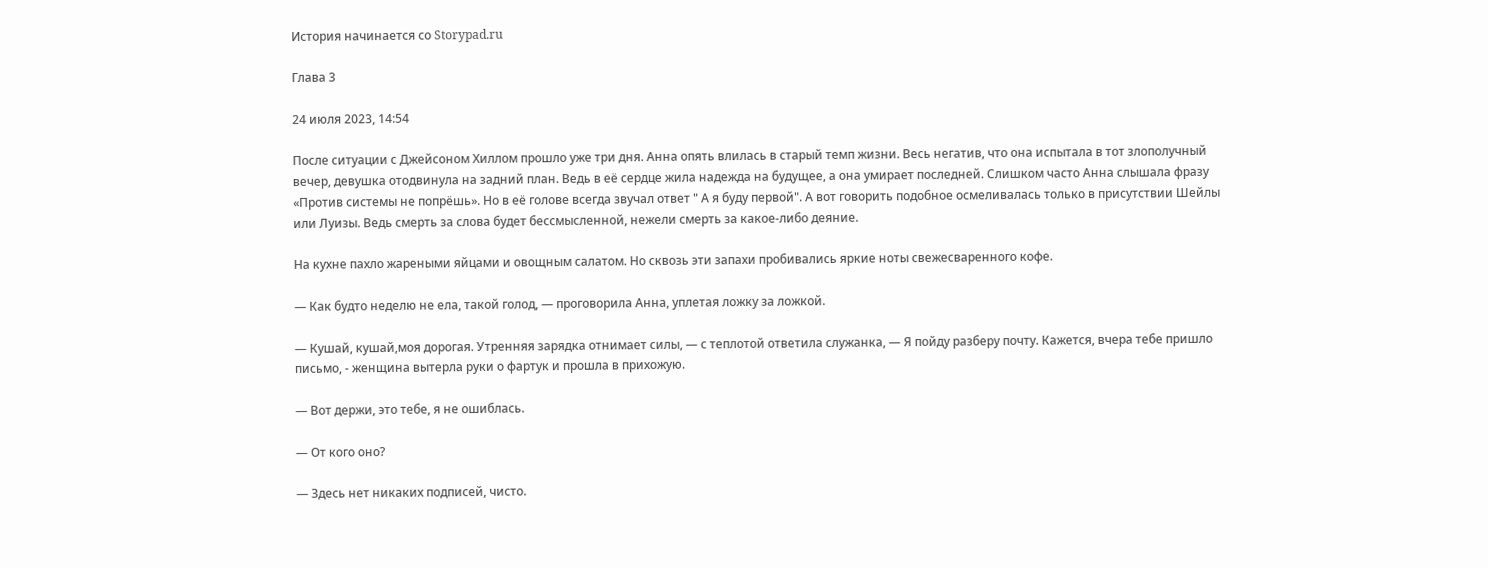История начинается со Storypad.ru

Глава 3

24 июля 2023, 14:54

После ситуации с Джейсоном Хиллом прошло уже три дня. Анна опять влилась в старый темп жизни. Весь негатив, что она испытала в тот злополучный вечер, девушка отодвинула на задний план. Ведь в её сердце жила надежда на будущее, а она умирает последней. Слишком часто Анна слышала фразу  «Против системы не попрёшь». Но в её голове всегда звучал ответ " А я буду первой". А вот говорить подобное осмеливалась только в присутствии Шейлы или Луизы. Ведь смерть за слова будет бессмысленной, нежели смерть за какое-либо деяние.

На кухне пахло жареными яйцами и овощным салатом. Но сквозь эти запахи пробивались яркие ноты свежесваренного кофе.

— Как будто неделю не ела, такой голод, — проговорила Анна, уплетая ложку за ложкой.

— Кушай, кушай,моя дорогая. Утренняя зарядка отнимает силы, — с теплотой ответила служанка, — Я пойду разберу почту. Кажется, вчера тебе пришло письмо, - женщина вытерла руки о фартук и прошла в прихожую.

— Вот держи, это тебе, я не ошиблась.

— От кого оно?

— Здесь нет никаких подписей, чисто.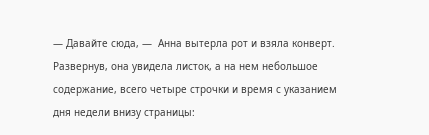— Давайте сюда, —  Анна вытерла рот и взяла конверт. Развернув, она увидела листок, а на нем небольшое содержание, всего четыре строчки и время с указанием дня недели внизу страницы: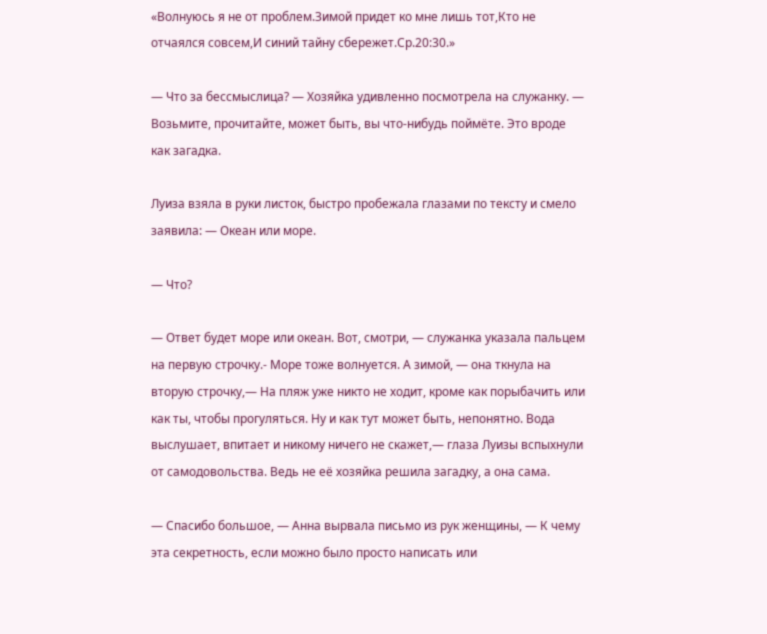«Волнуюсь я не от проблем.Зимой придет ко мне лишь тот,Кто не отчаялся совсем,И синий тайну сбережет.Ср.20:30.»

— Что за бессмыслица? — Хозяйка удивленно посмотрела на служанку. — Возьмите, прочитайте, может быть, вы что-нибудь поймёте. Это вроде как загадка.

Луиза взяла в руки листок, быстро пробежала глазами по тексту и смело заявила: — Океан или море.

— Что?

— Ответ будет море или океан. Вот, смотри, — служанка указала пальцем на первую строчку.- Море тоже волнуется. А зимой, — она ткнула на вторую строчку,— На пляж уже никто не ходит, кроме как порыбачить или как ты, чтобы прогуляться. Ну и как тут может быть, непонятно. Вода выслушает, впитает и никому ничего не скажет,— глаза Луизы вспыхнули от самодовольства. Ведь не её хозяйка решила загадку, а она сама.

— Спасибо большое, — Анна вырвала письмо из рук женщины, — К чему эта секретность, если можно было просто написать или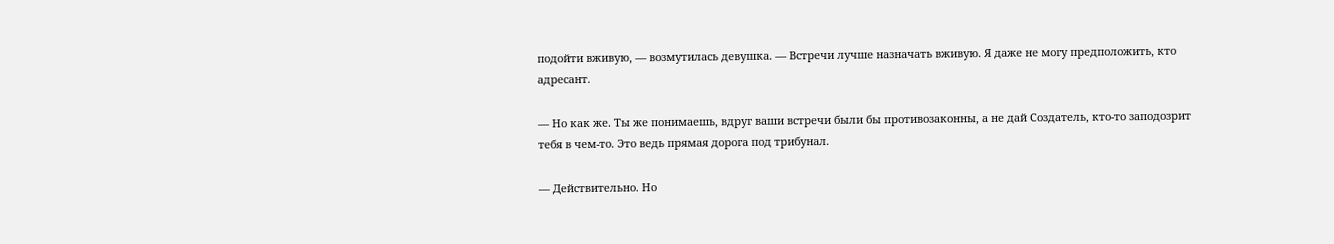подойти вживую, — возмутилась девушка. — Встречи лучше назначать вживую. Я даже не могу предположить, кто адресант.

— Но как же. Ты же понимаешь, вдруг ваши встречи были бы противозаконны, а не дай Создатель, кто-то заподозрит тебя в чем-то. Это ведь прямая дорога под трибунал.

— Действительно. Но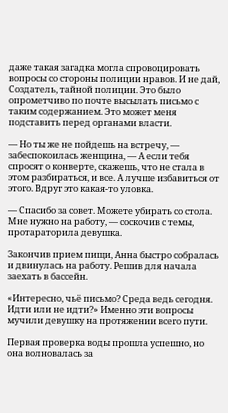даже такая загадка могла спровоцировать вопросы со стороны полиции нравов. И не дай, Создатель, тайной полиции. Это было опрометчиво по почте высылать письмо с таким содержанием. Это может меня подставить перед органами власти.

— Но ты же не пойдешь на встречу, — забеспокоилась женщина, — А если тебя спросят о конверте, скажешь, что не стала в этом разбираться, и все. А лучше избавиться от этого. Вдруг это какая-то уловка.

— Спасибо за совет. Можете убирать со стола. Мне нужно на работу, — соскочив с темы, протараторила девушка.

Закончив прием пищи, Анна быстро собралась и двинулась на работу. Решив для начала заехать в бассейн.

«Интересно, чьё письмо? Среда ведь сегодня. Идти или не идти?» Именно эти вопросы мучили девушку на протяжении всего пути.

Первая проверка воды прошла успешно, но она волновалась за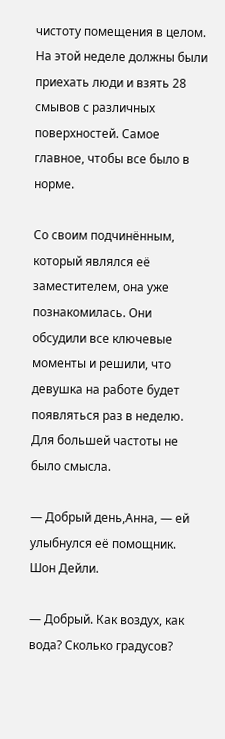чистоту помещения в целом. На этой неделе должны были приехать люди и взять 28 смывов с различных поверхностей. Самое главное, чтобы все было в норме.

Со своим подчинённым, который являлся её заместителем, она уже познакомилась. Они обсудили все ключевые моменты и решили, что девушка на работе будет появляться раз в неделю. Для большей частоты не было смысла.

— Добрый день,Анна, — ей улыбнулся её помощник. Шон Дейли.

— Добрый. Как воздух, как вода? Сколько градусов?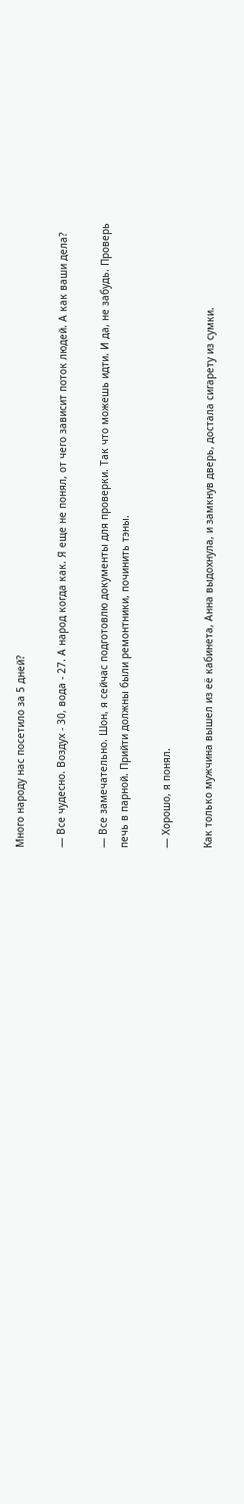Много народу нас посетило за 5 дней?

— Все чудесно. Воздух - 30, вода - 27. А народ когда как. Я еще не понял, от чего зависит поток людей. А как ваши дела?

— Все замечательно. Шон, я сейчас подготовлю документы для проверки. Так что можешь идти. И да, не забудь. Проверь печь в парной. Прийти должны были ремонтники, починить тэны.

— Хорошо, я понял.

Как только мужчина вышел из её кабинета, Анна выдохнула, и замкнув дверь, достала сигарету из сумки.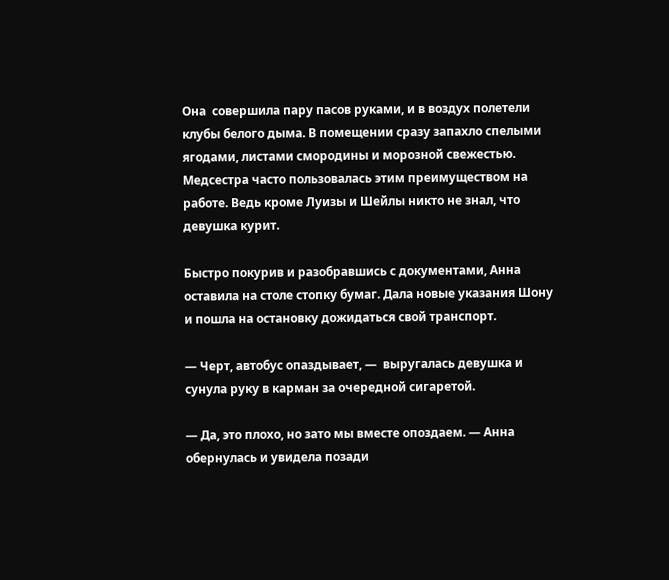Она  совершила пару пасов руками, и в воздух полетели клубы белого дыма. В помещении сразу запахло спелыми ягодами, листами смородины и морозной свежестью. Медсестра часто пользовалась этим преимуществом на работе. Ведь кроме Луизы и Шейлы никто не знал, что девушка курит.

Быстро покурив и разобравшись с документами, Анна оставила на столе стопку бумаг. Дала новые указания Шону и пошла на остановку дожидаться свой транспорт.

— Черт, автобус опаздывает, —  выругалась девушка и сунула руку в карман за очередной сигаретой.

— Да, это плохо, но зато мы вместе опоздаем. — Анна обернулась и увидела позади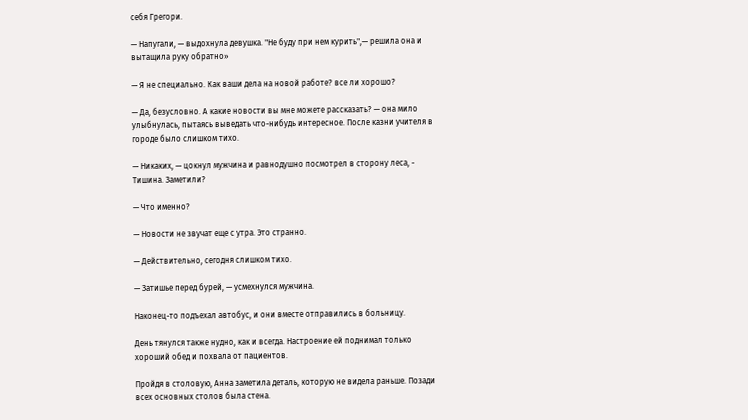себя Грегори.

— Напугали, — выдохнула девушка. "Не буду при нем курить",— решила она и вытащила руку обратно»

— Я не специально. Как ваши дела на новой работе? все ли хорошо?

— Да, безусловно. А какие новости вы мне можете рассказать? — она мило улыбнулась, пытаясь выведать что-нибудь интересное. После казни учителя в городе было слишком тихо.

— Никаких, — цокнул мужчина и равнодушно посмотрел в сторону леса, - Тишина. Заметили?

— Что именно?

— Новости не звучат еще с утра. Это странно.

— Действительно, сегодня слишком тихо.

— Затишье перед бурей, — усмехнулся мужчина.

Наконец-то подъехал автобус, и они вместе отправились в больницу.

День тянулся также нудно, как и всегда. Настроение ей поднимал только хороший обед и похвала от пациентов.

Пройдя в столовую, Анна заметила деталь, которую не видела раньше. Позади всех основных столов была стена.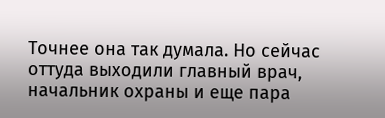Точнее она так думала. Но сейчас оттуда выходили главный врач, начальник охраны и еще пара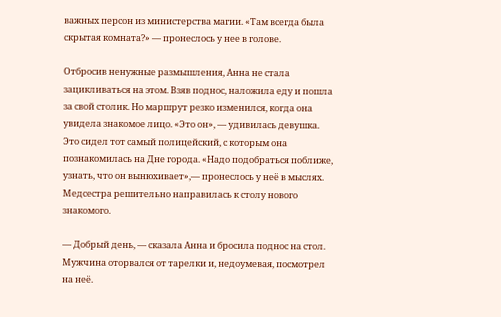важных персон из министерства магии. «Там всегда была скрытая комната?» — пронеслось у нее в голове.

Отбросив ненужные размышления, Анна не стала зацикливаться на этом. Взяв поднос, наложила еду и пошла за свой столик. Но маршрут резко изменился, когда она увидела знакомое лицо. «Это он», — удивилась девушка. Это сидел тот самый полицейский, с которым она познакомилась на Дне города. «Надо подобраться поближе, узнать, что он вынюхивает»,— пронеслось у неё в мыслях. Медсестра решительно направилась к столу нового знакомого.

— Добрый день, — сказала Анна и бросила поднос на стол. Мужчина оторвался от тарелки и, недоумевая, посмотрел на неё.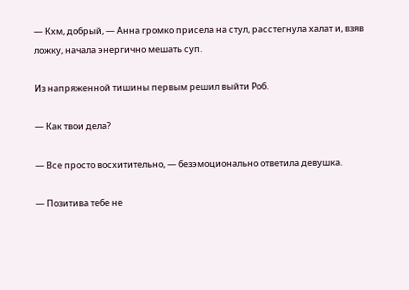— Кхм, добрый, — Анна громко присела на стул, расстегнула халат и, взяв ложку, начала энергично мешать суп.

Из напряженной тишины первым решил выйти Роб.

— Как твои дела?

— Все просто восхитительно, — безэмоционально ответила девушка.

— Позитива тебе не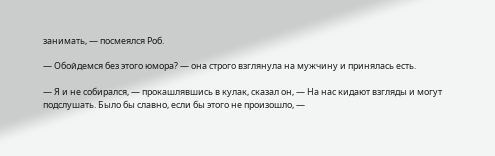занимать, — посмеялся Роб.

— Обойдемся без этого юмора? — она строго взглянула на мужчину и принялась есть.

— Я и не собирался, — прокашлявшись в кулак, сказал он, — На нас кидают взгляды и могут подслушать. Было бы славно, если бы этого не произошло, —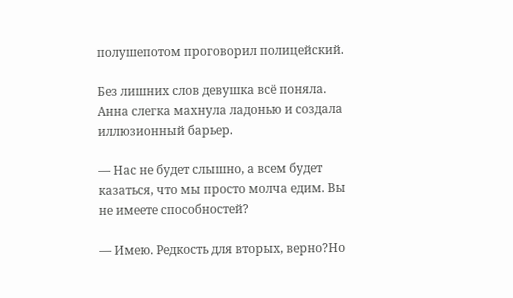полушепотом проговорил полицейский.

Без лишних слов девушка всё поняла. Анна слегка махнула ладонью и создала иллюзионный барьер.

— Нас не будет слышно, а всем будет казаться, что мы просто молча едим. Вы не имеете способностей?

— Имею. Редкость для вторых, верно?Но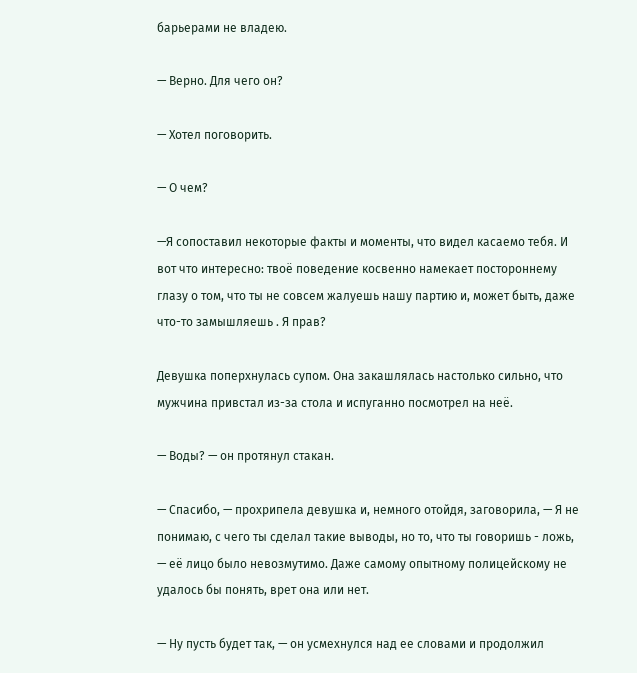барьерами не владею.

— Верно. Для чего он?

— Хотел поговорить.

— О чем?

—Я сопоставил некоторые факты и моменты, что видел касаемо тебя. И вот что интересно: твоё поведение косвенно намекает постороннему глазу о том, что ты не совсем жалуешь нашу партию и, может быть, даже что-то замышляешь . Я прав?

Девушка поперхнулась супом. Она закашлялась настолько сильно, что мужчина привстал из-за стола и испуганно посмотрел на неё.

— Воды? — он протянул стакан.

— Спасибо, — прохрипела девушка и, немного отойдя, заговорила, — Я не понимаю, с чего ты сделал такие выводы, но то, что ты говоришь - ложь, — её лицо было невозмутимо. Даже самому опытному полицейскому не удалось бы понять, врет она или нет.

— Ну пусть будет так, — он усмехнулся над ее словами и продолжил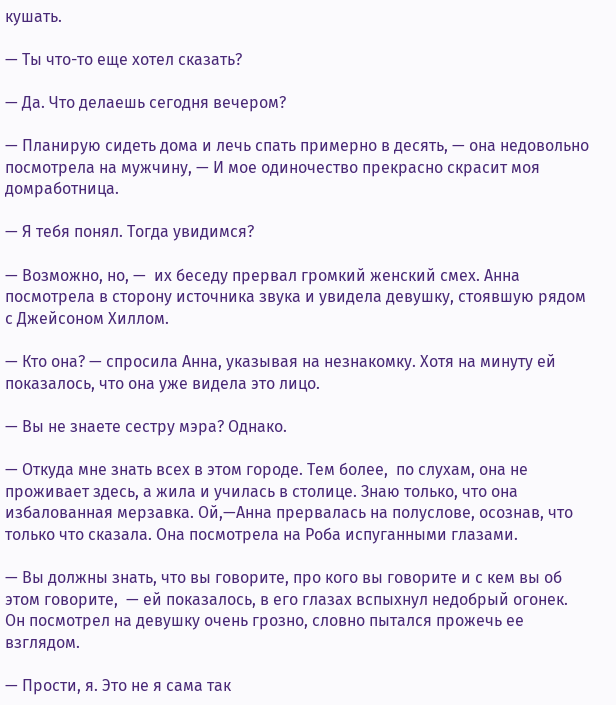кушать.

— Ты что-то еще хотел сказать?

— Да. Что делаешь сегодня вечером?

— Планирую сидеть дома и лечь спать примерно в десять, — она недовольно посмотрела на мужчину, — И мое одиночество прекрасно скрасит моя домработница.

— Я тебя понял. Тогда увидимся?

— Возможно, но, —  их беседу прервал громкий женский смех. Анна посмотрела в сторону источника звука и увидела девушку, стоявшую рядом с Джейсоном Хиллом.

— Кто она? — спросила Анна, указывая на незнакомку. Хотя на минуту ей показалось, что она уже видела это лицо.

— Вы не знаете сестру мэра? Однако.

— Откуда мне знать всех в этом городе. Тем более,  по слухам, она не проживает здесь, а жила и училась в столице. Знаю только, что она избалованная мерзавка. Ой,—Анна прервалась на полуслове, осознав, что только что сказала. Она посмотрела на Роба испуганными глазами.

— Вы должны знать, что вы говорите, про кого вы говорите и с кем вы об этом говорите,  — ей показалось, в его глазах вспыхнул недобрый огонек. Он посмотрел на девушку очень грозно, словно пытался прожечь ее взглядом.

— Прости, я. Это не я сама так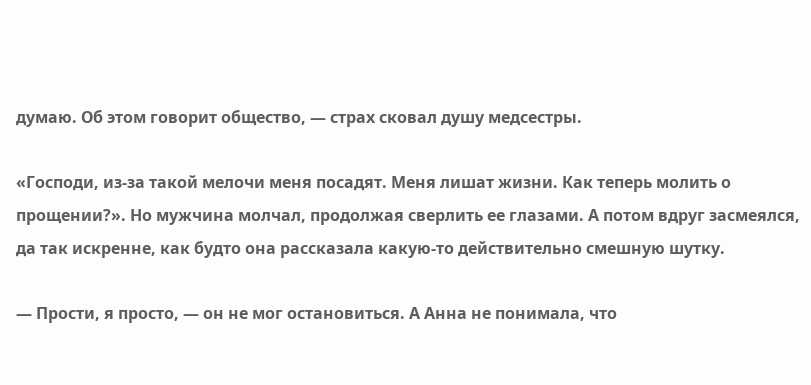думаю. Об этом говорит общество, — страх сковал душу медсестры.

«Господи, из-за такой мелочи меня посадят. Меня лишат жизни. Как теперь молить о прощении?». Но мужчина молчал, продолжая сверлить ее глазами. А потом вдруг засмеялся, да так искренне, как будто она рассказала какую-то действительно смешную шутку.

— Прости, я просто, — он не мог остановиться. А Анна не понимала, что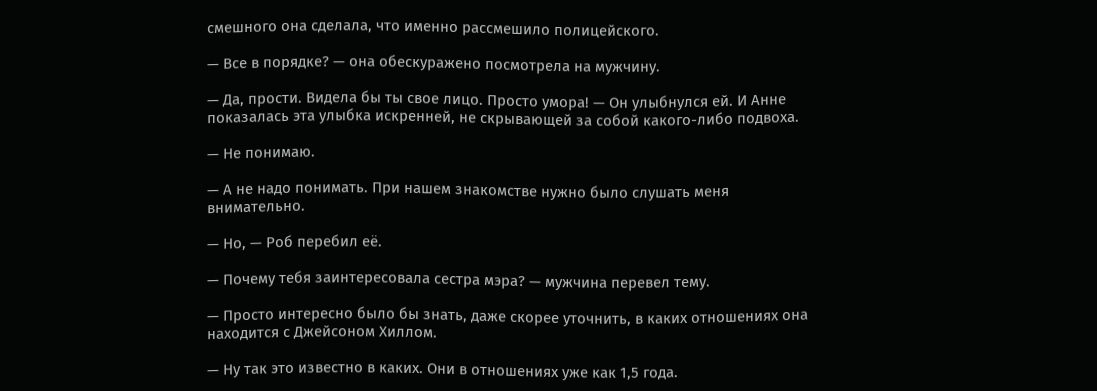смешного она сделала, что именно рассмешило полицейского.

— Все в порядке? — она обескуражено посмотрела на мужчину.

— Да, прости. Видела бы ты свое лицо. Просто умора! — Он улыбнулся ей. И Анне показалась эта улыбка искренней, не скрывающей за собой какого-либо подвоха.

— Не понимаю.

— А не надо понимать. При нашем знакомстве нужно было слушать меня внимательно.

— Но, — Роб перебил её.

— Почему тебя заинтересовала сестра мэра? — мужчина перевел тему.

— Просто интересно было бы знать, даже скорее уточнить, в каких отношениях она находится с Джейсоном Хиллом.

— Ну так это известно в каких. Они в отношениях уже как 1,5 года.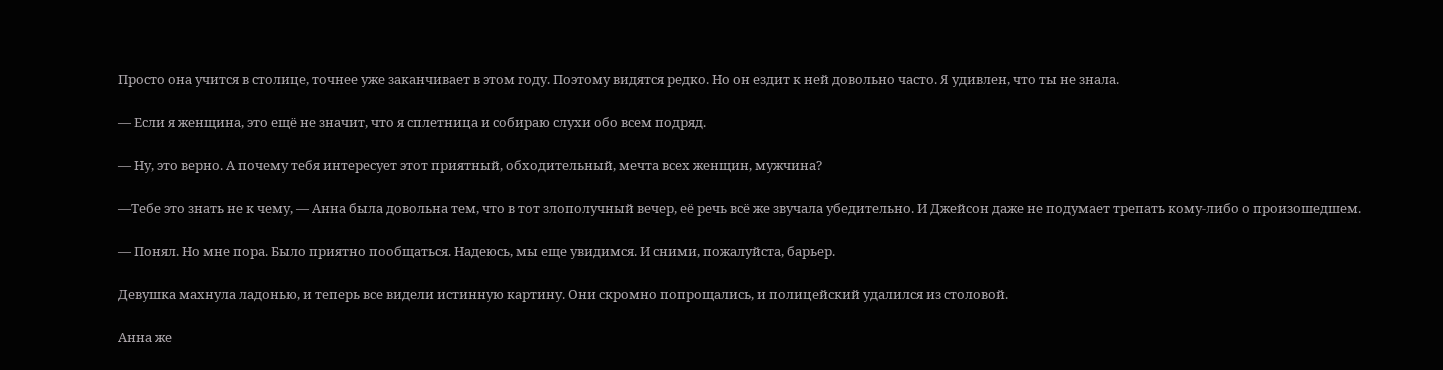Просто она учится в столице, точнее уже заканчивает в этом году. Поэтому видятся редко. Но он ездит к ней довольно часто. Я удивлен, что ты не знала.

— Если я женщина, это ещё не значит, что я сплетница и собираю слухи обо всем подряд.

— Ну, это верно. А почему тебя интересует этот приятный, обходительный, мечта всех женщин, мужчина?

—Тебе это знать не к чему, — Анна была довольна тем, что в тот злополучный вечер, её речь всё же звучала убедительно. И Джейсон даже не подумает трепать кому-либо о произошедшем.

— Понял. Но мне пора. Было приятно пообщаться. Надеюсь, мы еще увидимся. И сними, пожалуйста, барьер.

Девушка махнула ладонью, и теперь все видели истинную картину. Они скромно попрощались, и полицейский удалился из столовой.

Анна же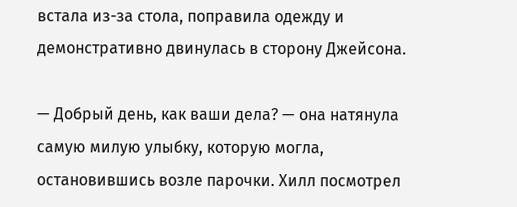встала из-за стола, поправила одежду и демонстративно двинулась в сторону Джейсона.

— Добрый день, как ваши дела? — она натянула самую милую улыбку, которую могла,  остановившись возле парочки. Хилл посмотрел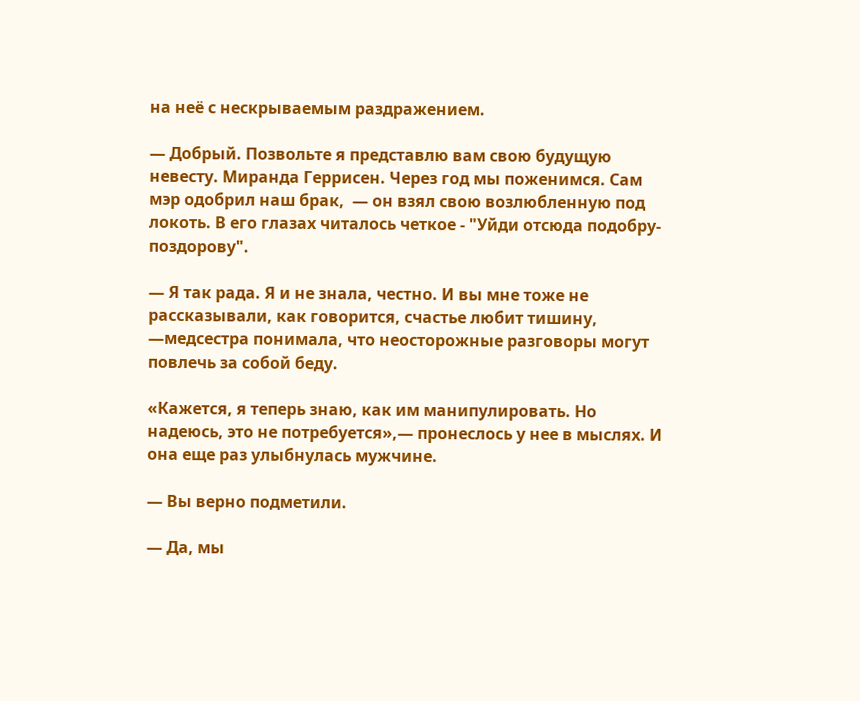на неё с нескрываемым раздражением.

— Добрый. Позвольте я представлю вам свою будущую невесту. Миранда Геррисен. Через год мы поженимся. Сам мэр одобрил наш брак,  — он взял свою возлюбленную под локоть. В его глазах читалось четкое - "Уйди отсюда подобру-поздорову".

— Я так рада. Я и не знала, честно. И вы мне тоже не рассказывали, как говорится, счастье любит тишину, —медсестра понимала, что неосторожные разговоры могут повлечь за собой беду.

«Кажется, я теперь знаю, как им манипулировать. Но надеюсь, это не потребуется»,— пронеслось у нее в мыслях. И она еще раз улыбнулась мужчине.

— Вы верно подметили.

— Да, мы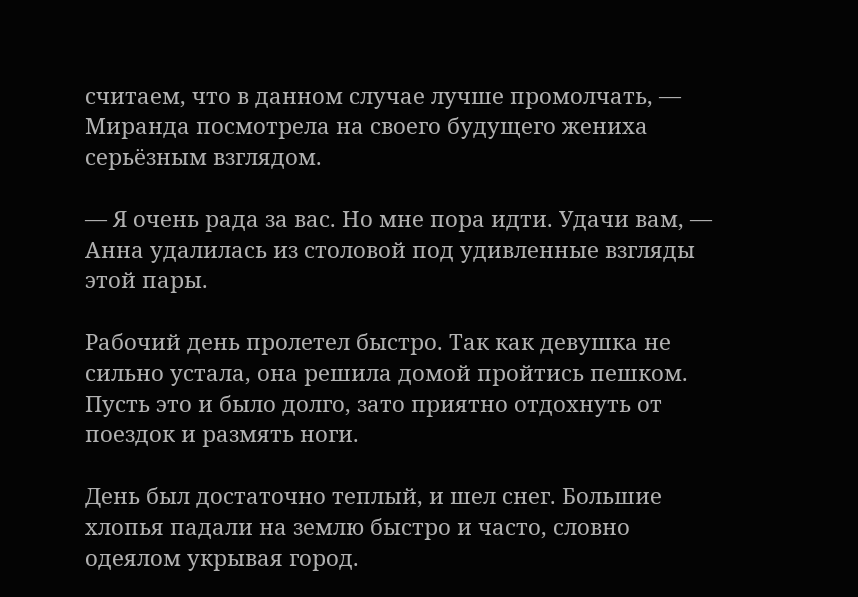считаем, что в данном случае лучше промолчать, — Миранда посмотрела на своего будущего жениха серьёзным взглядом.

— Я очень рада за вас. Но мне пора идти. Удачи вам, — Анна удалилась из столовой под удивленные взгляды этой пары.

Рабочий день пролетел быстро. Так как девушка не сильно устала, она решила домой пройтись пешком. Пусть это и было долго, зато приятно отдохнуть от поездок и размять ноги.

День был достаточно теплый, и шел снег. Большие хлопья падали на землю быстро и часто, словно одеялом укрывая город.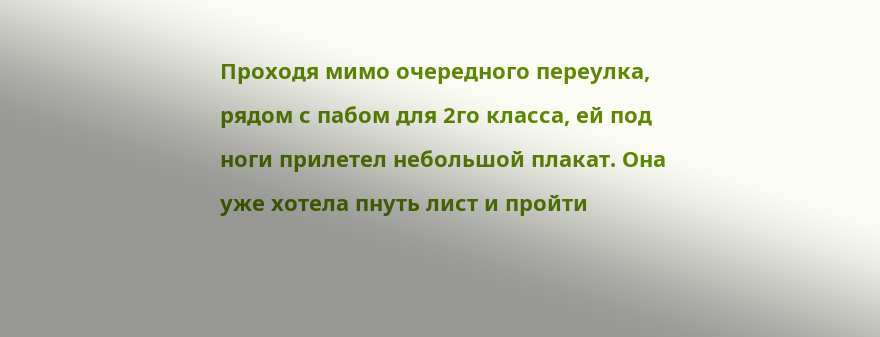Проходя мимо очередного переулка, рядом с пабом для 2го класса, ей под ноги прилетел небольшой плакат. Она уже хотела пнуть лист и пройти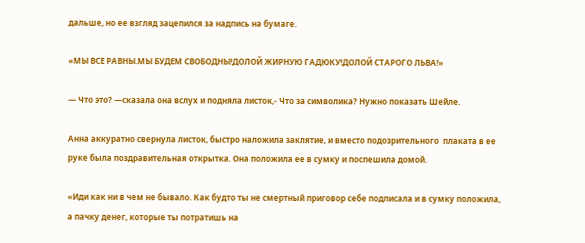дальше, но ее взгляд зацепился за надпись на бумаге.

«МЫ ВСЕ РАВНЫ.МЫ БУДЕМ СВОБОДНЫ!ДОЛОЙ ЖИРНУЮ ГАДЮКУ!ДОЛОЙ СТАРОГО ЛЬВА!»

— Что это? —сказала она вслух и подняла листок,- Что за символика? Нужно показать Шейле.

Анна аккуратно свернула листок, быстро наложила заклятие, и вместо подозрительного  плаката в ее руке была поздравительная открытка. Она положила ее в сумку и поспешила домой.

«Иди как ни в чем не бывало. Как будто ты не смертный приговор себе подписала и в сумку положила, а пачку денег, которые ты потратишь на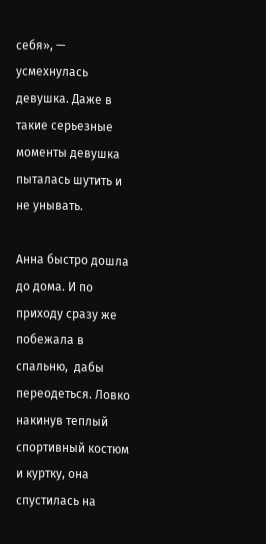себя», — усмехнулась девушка. Даже в такие серьезные моменты девушка пыталась шутить и не унывать.

Анна быстро дошла до дома. И по приходу сразу же  побежала в спальню,  дабы переодеться. Ловко накинув теплый спортивный костюм и куртку, она спустилась на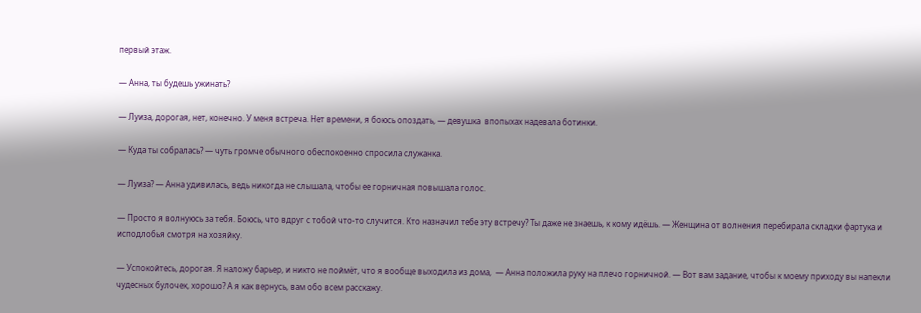первый этаж.

— Анна, ты будешь ужинать?

— Луиза, дорогая, нет, конечно. У меня встреча. Нет времени, я боюсь опоздать, — девушка  впопыхах надевала ботинки.

— Куда ты собралась? — чуть громче обычного обеспокоенно спросила служанка.

— Луиза? — Анна удивилась, ведь никогда не слышала, чтобы ее горничная повышала голос.

— Просто я волнуюсь за тебя. Боюсь, что вдруг с тобой что-то случится. Кто назначил тебе эту встречу? Ты даже не знаешь, к кому идёшь. — Женщина от волнения перебирала складки фартука и исподлобья смотря на хозяйку.

— Успокойтесь, дорогая. Я наложу барьер, и никто не поймёт, что я вообще выходила из дома,  — Анна положила руку на плечо горничной. — Вот вам задание, чтобы к моему приходу вы напекли чудесных булочек, хорошо? А я как вернусь, вам обо всем расскажу.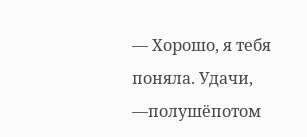— Хорошо, я тебя поняла. Удачи,  —полушёпотом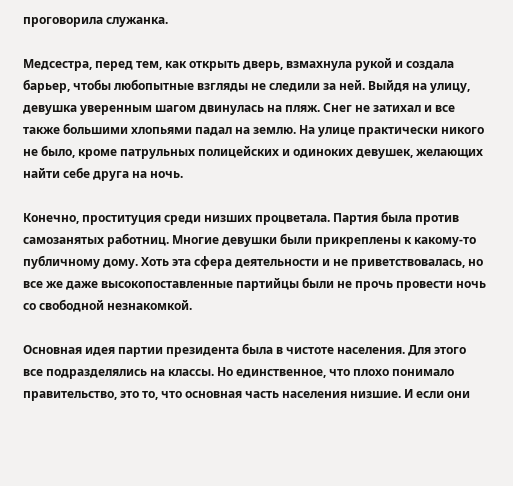проговорила служанка.

Медсестра, перед тем, как открыть дверь, взмахнула рукой и создала барьер, чтобы любопытные взгляды не следили за ней. Выйдя на улицу, девушка уверенным шагом двинулась на пляж. Снег не затихал и все также большими хлопьями падал на землю. На улице практически никого не было, кроме патрульных полицейских и одиноких девушек, желающих найти себе друга на ночь.

Конечно, проституция среди низших процветала. Партия была против самозанятых работниц. Многие девушки были прикреплены к какому-то публичному дому. Хоть эта сфера деятельности и не приветствовалась, но все же даже высокопоставленные партийцы были не прочь провести ночь со свободной незнакомкой.

Основная идея партии президента была в чистоте населения. Для этого все подразделялись на классы. Но единственное, что плохо понимало правительство, это то, что основная часть населения низшие. И если они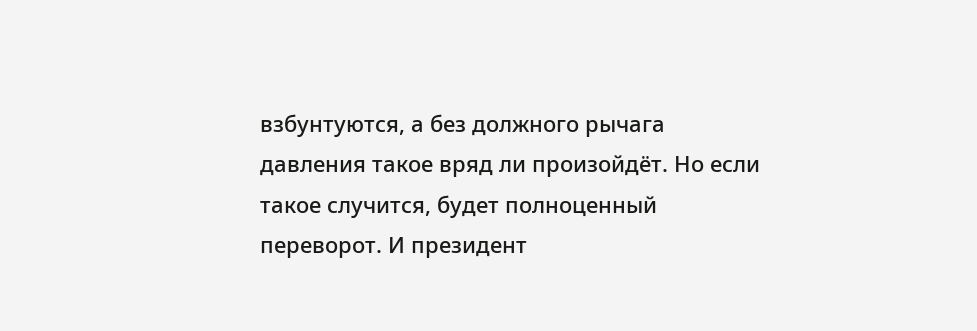взбунтуются, а без должного рычага давления такое вряд ли произойдёт. Но если такое случится, будет полноценный переворот. И президент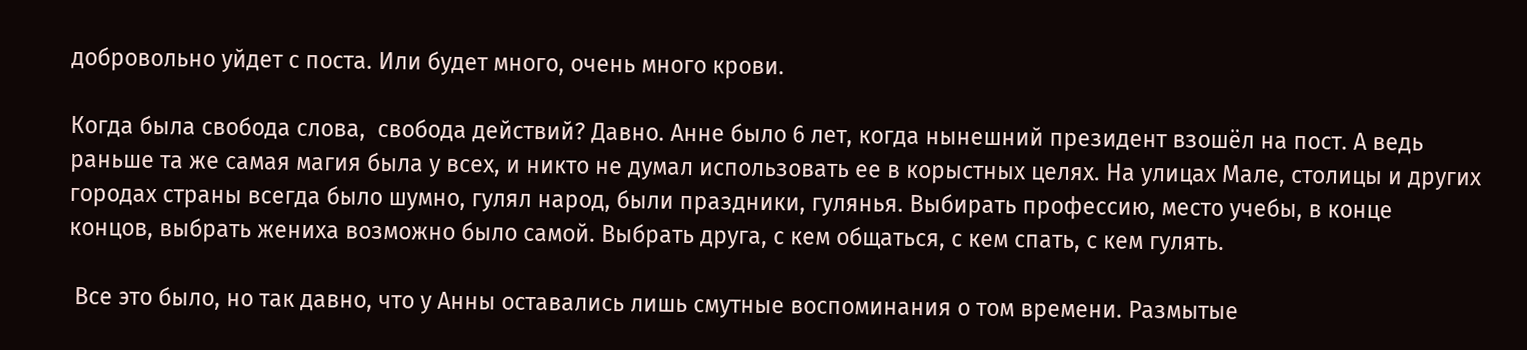добровольно уйдет с поста. Или будет много, очень много крови.

Когда была свобода слова,  свобода действий? Давно. Анне было 6 лет, когда нынешний президент взошёл на пост. А ведь раньше та же самая магия была у всех, и никто не думал использовать ее в корыстных целях. На улицах Мале, столицы и других городах страны всегда было шумно, гулял народ, были праздники, гулянья. Выбирать профессию, место учебы, в конце концов, выбрать жениха возможно было самой. Выбрать друга, с кем общаться, с кем спать, с кем гулять.

 Все это было, но так давно, что у Анны оставались лишь смутные воспоминания о том времени. Размытые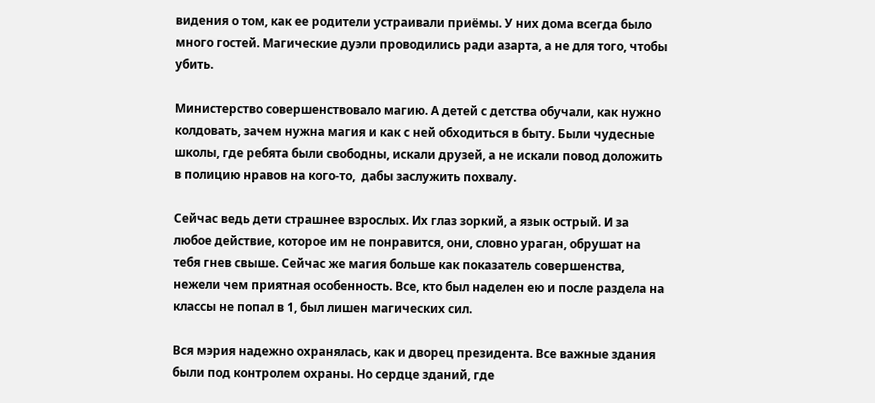видения о том, как ее родители устраивали приёмы. У них дома всегда было много гостей. Магические дуэли проводились ради азарта, а не для того, чтобы убить.

Министерство совершенствовало магию. А детей с детства обучали, как нужно колдовать, зачем нужна магия и как с ней обходиться в быту. Были чудесные школы, где ребята были свободны, искали друзей, а не искали повод доложить в полицию нравов на кого-то,  дабы заслужить похвалу.

Сейчас ведь дети страшнее взрослых. Их глаз зоркий, а язык острый. И за любое действие, которое им не понравится, они, словно ураган, обрушат на тебя гнев свыше. Сейчас же магия больше как показатель совершенства, нежели чем приятная особенность. Все, кто был наделен ею и после раздела на классы не попал в 1, был лишен магических сил.

Вся мэрия надежно охранялась, как и дворец президента. Все важные здания были под контролем охраны. Но сердце зданий, где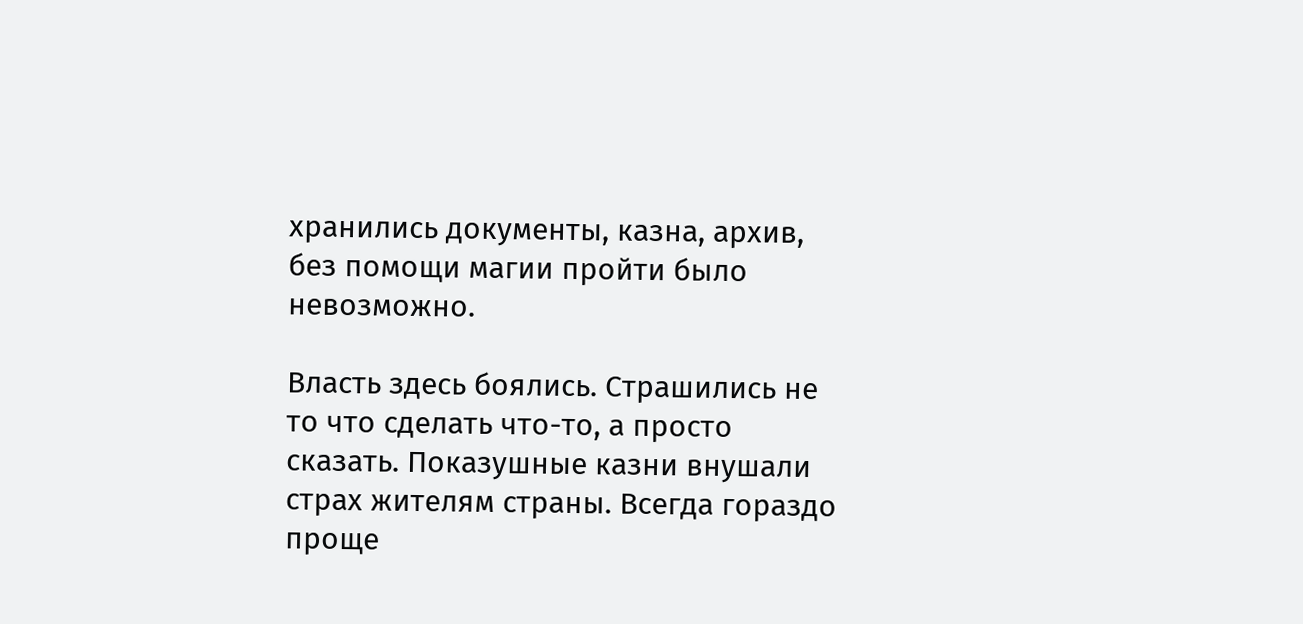хранились документы, казна, архив, без помощи магии пройти было невозможно.

Власть здесь боялись. Страшились не то что сделать что-то, а просто сказать. Показушные казни внушали страх жителям страны. Всегда гораздо проще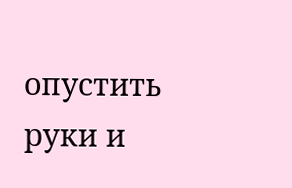опустить руки и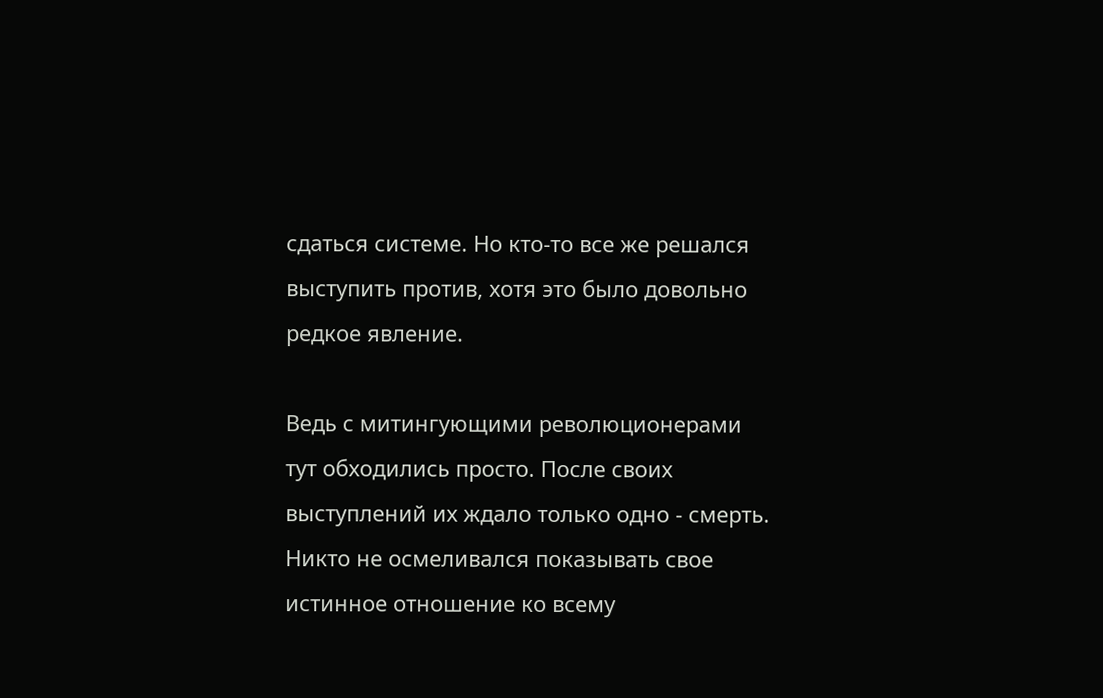сдаться системе. Но кто-то все же решался выступить против, хотя это было довольно редкое явление.

Ведь с митингующими революционерами тут обходились просто. После своих выступлений их ждало только одно - смерть. Никто не осмеливался показывать свое истинное отношение ко всему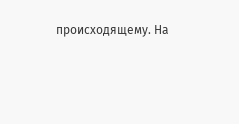происходящему. На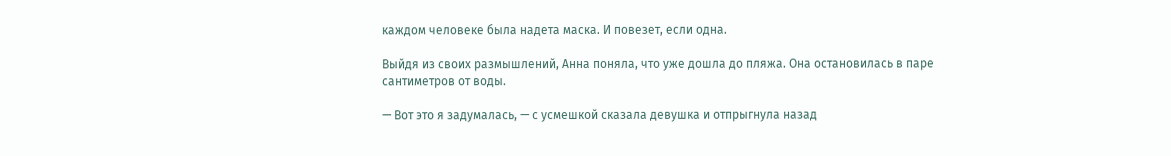каждом человеке была надета маска. И повезет, если одна.

Выйдя из своих размышлений, Анна поняла, что уже дошла до пляжа. Она остановилась в паре сантиметров от воды.

— Вот это я задумалась, — с усмешкой сказала девушка и отпрыгнула назад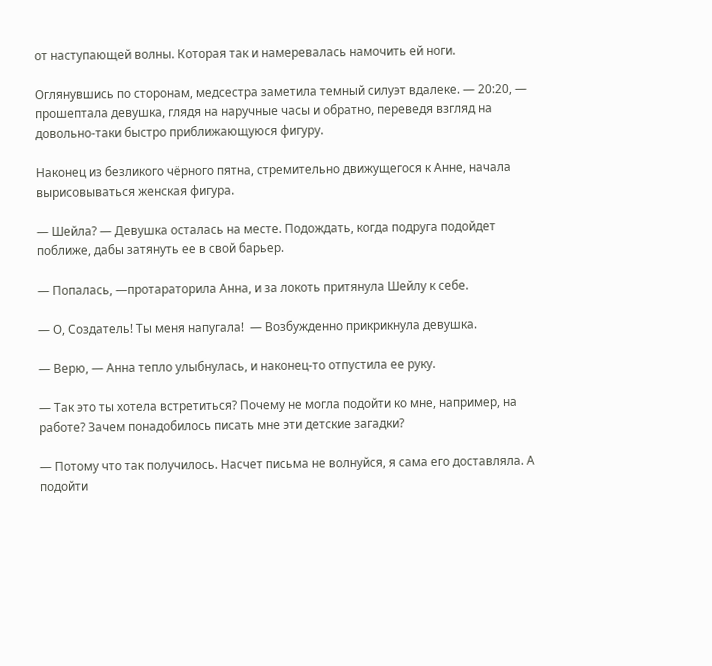от наступающей волны. Которая так и намеревалась намочить ей ноги.

Оглянувшись по сторонам, медсестра заметила темный силуэт вдалеке. — 20:20, — прошептала девушка, глядя на наручные часы и обратно, переведя взгляд на довольно-таки быстро приближающуюся фигуру.

Наконец из безликого чёрного пятна, стремительно движущегося к Анне, начала вырисовываться женская фигура.

— Шейла? — Девушка осталась на месте. Подождать, когда подруга подойдет поближе, дабы затянуть ее в свой барьер.

— Попалась, —протараторила Анна, и за локоть притянула Шейлу к себе.

— О, Создатель! Ты меня напугала!  — Возбужденно прикрикнула девушка.

— Верю, — Анна тепло улыбнулась, и наконец-то отпустила ее руку.

— Так это ты хотела встретиться? Почему не могла подойти ко мне, например, на работе? Зачем понадобилось писать мне эти детские загадки?

— Потому что так получилось. Насчет письма не волнуйся, я сама его доставляла. А подойти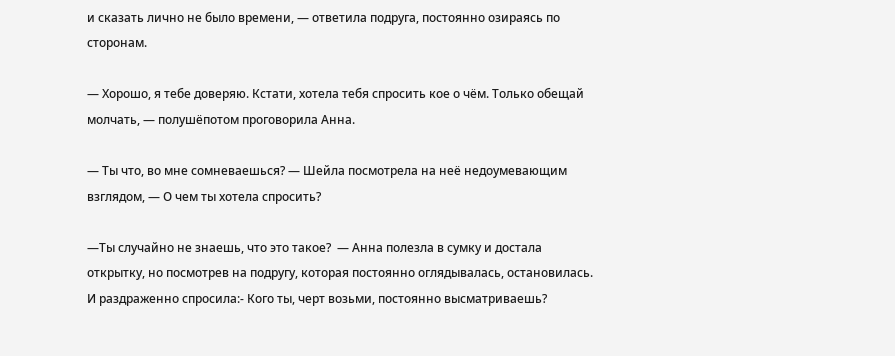и сказать лично не было времени, — ответила подруга, постоянно озираясь по сторонам.

— Хорошо, я тебе доверяю. Кстати, хотела тебя спросить кое о чём. Только обещай молчать, — полушёпотом проговорила Анна.

— Ты что, во мне сомневаешься? — Шейла посмотрела на неё недоумевающим взглядом, — О чем ты хотела спросить?

—Ты случайно не знаешь, что это такое?  — Анна полезла в сумку и достала открытку, но посмотрев на подругу, которая постоянно оглядывалась, остановилась. И раздраженно спросила:- Кого ты, черт возьми, постоянно высматриваешь?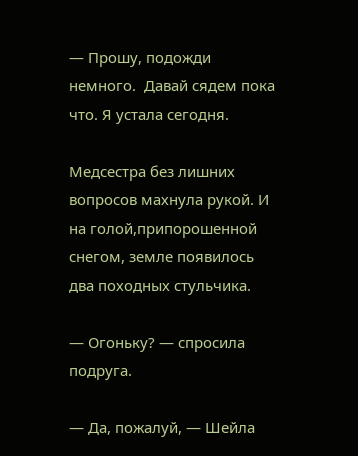— Прошу, подожди немного.  Давай сядем пока что. Я устала сегодня.

Медсестра без лишних вопросов махнула рукой. И на голой,припорошенной снегом, земле появилось два походных стульчика.

— Огоньку? — спросила подруга.

— Да, пожалуй, — Шейла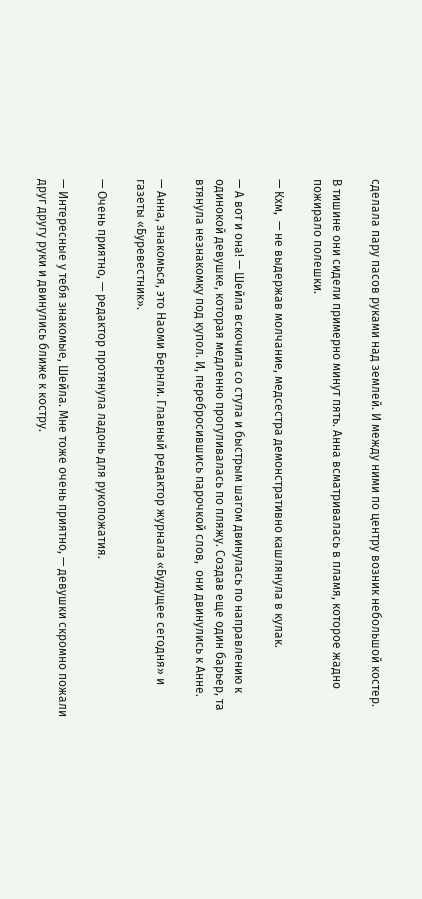сделала пару пасов руками над землей. И между ними по центру возник небольшой костер.

В тишине они сидели примерно минут пять. Анна всматривалась в пламя, которое жадно пожирало полешки.

— Кхм,  — не выдержав молчание, медсестра демонстративно кашлянула в кулак.

— А вот и она! — Шейла вскочила со стула и быстрым шагом двинулась по направлению к одинокой девушке, которая медленно прогуливалась по пляжу. Создав еще один барьер, та втянула незнакомку под купол. И, перебросившись парочкой слов,  они двинулись к Анне.

— Анна, знакомься, это Наоми Бернли. Главный редактор журнала «Будущее сегодня» и газеты «Буревестник».

— Очень приятно, — редактор протянула ладонь для рукопожатия.

— Интересные у тебя знакомые, Шейла. Мне тоже очень приятно, — девушки скромно пожали друг другу руки и двинулись ближе к костру.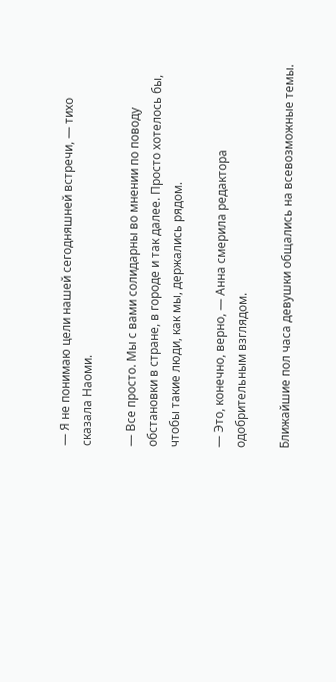— Я не понимаю цели нашей сегодняшней встречи, — тихо сказала Наоми.

— Все просто. Мы с вами солидарны во мнении по поводу обстановки в стране, в городе и так далее. Просто хотелось бы, чтобы такие люди, как мы, держались рядом.

— Это, конечно, верно, — Анна смерила редактора одобрительным взглядом.

Ближайшие пол часа девушки общались на всевозможные темы.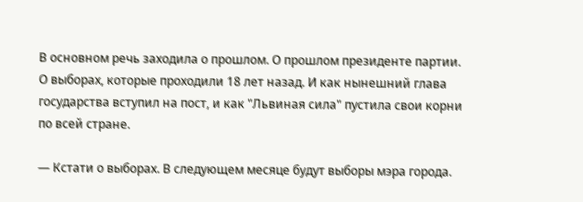В основном речь заходила о прошлом. О прошлом президенте партии. О выборах, которые проходили 18 лет назад. И как нынешний глава государства вступил на пост, и как "Львиная сила" пустила свои корни по всей стране.

— Кстати о выборах. В следующем месяце будут выборы мэра города.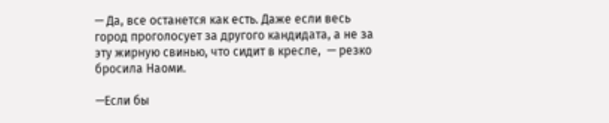— Да, все останется как есть. Даже если весь город проголосует за другого кандидата, а не за эту жирную свинью, что сидит в кресле,  — резко бросила Наоми.

—Если бы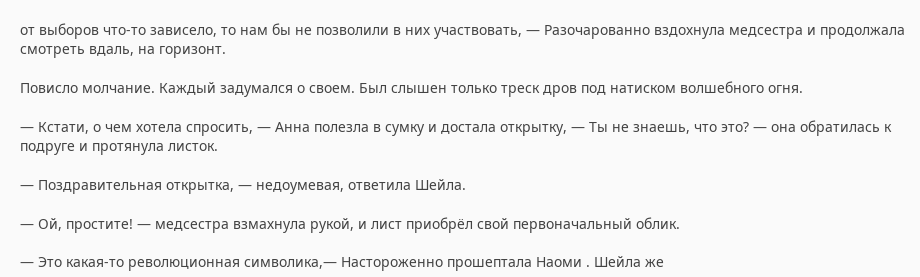от выборов что-то зависело, то нам бы не позволили в них участвовать, — Разочарованно вздохнула медсестра и продолжала смотреть вдаль, на горизонт.

Повисло молчание. Каждый задумался о своем. Был слышен только треск дров под натиском волшебного огня.

— Кстати, о чем хотела спросить, — Анна полезла в сумку и достала открытку, — Ты не знаешь, что это? — она обратилась к подруге и протянула листок.

— Поздравительная открытка, — недоумевая, ответила Шейла.

— Ой, простите! — медсестра взмахнула рукой, и лист приобрёл свой первоначальный облик.

— Это какая-то революционная символика,— Настороженно прошептала Наоми . Шейла же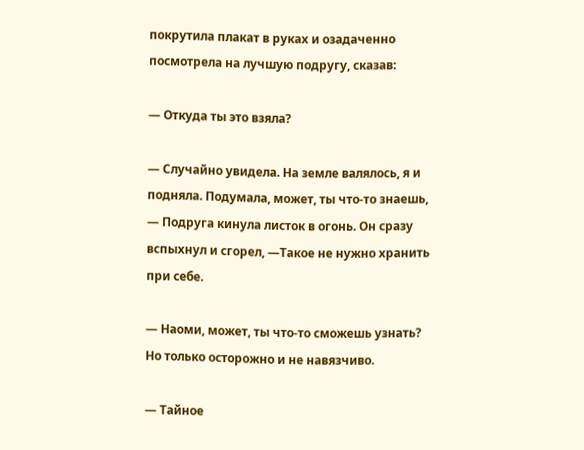покрутила плакат в руках и озадаченно посмотрела на лучшую подругу, сказав:

— Откуда ты это взяла?

— Случайно увидела. На земле валялось, я и подняла. Подумала, может, ты что-то знаешь, — Подруга кинула листок в огонь. Он сразу вспыхнул и сгорел, —Такое не нужно хранить при себе.

— Наоми, может, ты что-то сможешь узнать? Но только осторожно и не навязчиво.

— Тайное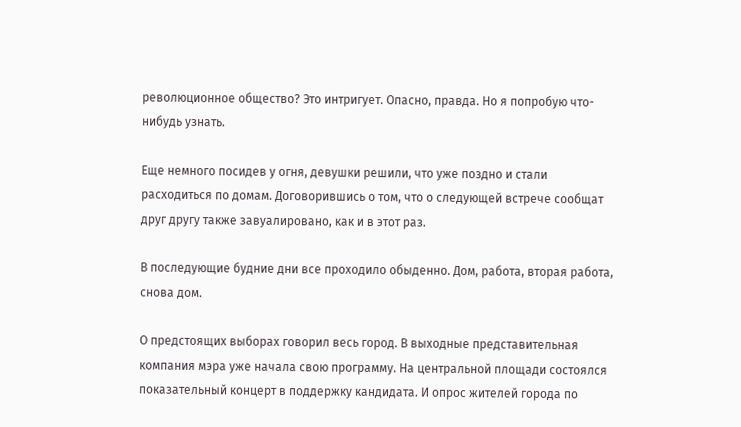революционное общество? Это интригует. Опасно, правда. Но я попробую что-нибудь узнать.

Еще немного посидев у огня, девушки решили, что уже поздно и стали расходиться по домам. Договорившись о том, что о следующей встрече сообщат друг другу также завуалировано, как и в этот раз.

В последующие будние дни все проходило обыденно. Дом, работа, вторая работа, снова дом.

О предстоящих выборах говорил весь город. В выходные представительная компания мэра уже начала свою программу. На центральной площади состоялся показательный концерт в поддержку кандидата. И опрос жителей города по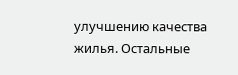улучшению качества жилья. Остальные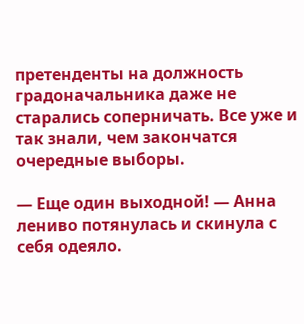претенденты на должность градоначальника даже не старались соперничать. Все уже и так знали, чем закончатся очередные выборы.

— Еще один выходной! — Анна лениво потянулась и скинула с себя одеяло.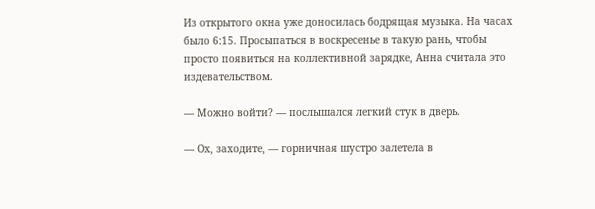Из открытого окна уже доносилась бодрящая музыка. На часах было 6:15. Просыпаться в воскресенье в такую рань, чтобы просто появиться на коллективной зарядке, Анна считала это издевательством.

— Можно войти? — послышался легкий стук в дверь.

— Ох, заходите, — горничная шустро залетела в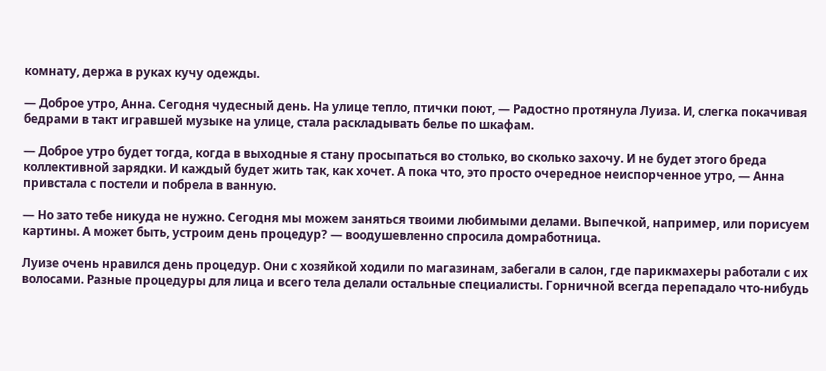комнату, держа в руках кучу одежды.

— Доброе утро, Анна. Сегодня чудесный день. На улице тепло, птички поют, — Радостно протянула Луиза. И, слегка покачивая бедрами в такт игравшей музыке на улице, стала раскладывать белье по шкафам.

— Доброе утро будет тогда, когда в выходные я стану просыпаться во столько, во сколько захочу. И не будет этого бреда коллективной зарядки. И каждый будет жить так, как хочет. А пока что, это просто очередное неиспорченное утро, — Анна привстала с постели и побрела в ванную.

— Но зато тебе никуда не нужно. Сегодня мы можем заняться твоими любимыми делами. Выпечкой, например, или порисуем картины. А может быть, устроим день процедур? — воодушевленно спросила домработница.

Луизе очень нравился день процедур. Они с хозяйкой ходили по магазинам, забегали в салон, где парикмахеры работали с их волосами. Разные процедуры для лица и всего тела делали остальные специалисты. Горничной всегда перепадало что-нибудь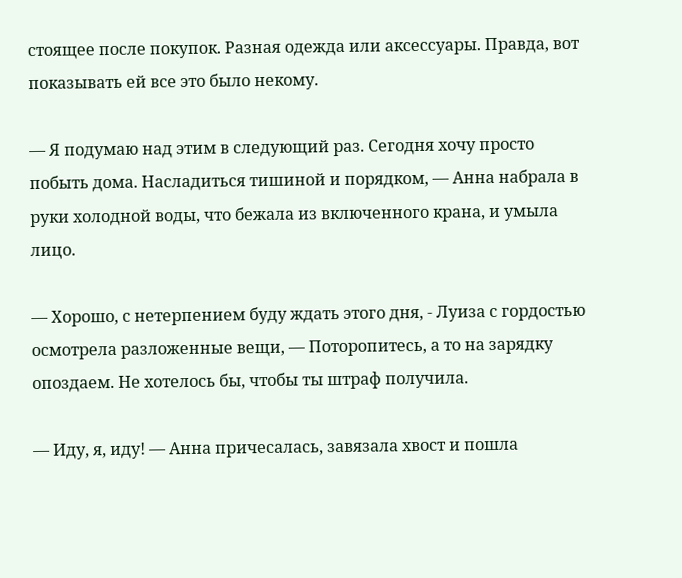стоящее после покупок. Разная одежда или аксессуары. Правда, вот показывать ей все это было некому.

— Я подумаю над этим в следующий раз. Сегодня хочу просто побыть дома. Насладиться тишиной и порядком, — Анна набрала в руки холодной воды, что бежала из включенного крана, и умыла лицо.

— Хорошо, с нетерпением буду ждать этого дня, - Луиза с гордостью осмотрела разложенные вещи, — Поторопитесь, а то на зарядку опоздаем. Не хотелось бы, чтобы ты штраф получила.

— Иду, я, иду! — Анна причесалась, завязала хвост и пошла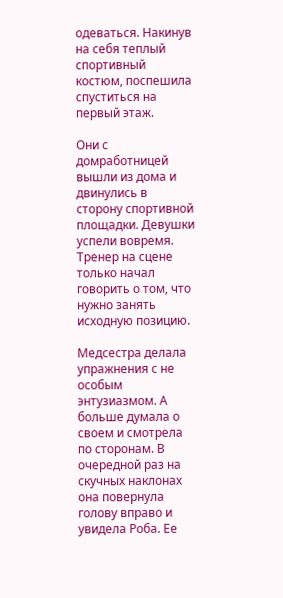одеваться. Накинув на себя теплый спортивный костюм, поспешила спуститься на первый этаж.

Они с домработницей вышли из дома и двинулись в сторону спортивной площадки. Девушки успели вовремя. Тренер на сцене только начал говорить о том, что нужно занять исходную позицию.

Медсестра делала упражнения с не особым энтузиазмом. А больше думала о своем и смотрела по сторонам. В очередной раз на скучных наклонах она повернула голову вправо и увидела Роба. Ее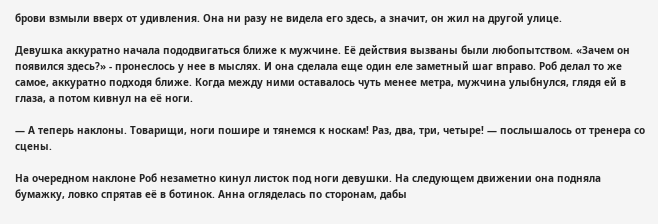брови взмыли вверх от удивления. Она ни разу не видела его здесь, а значит, он жил на другой улице.

Девушка аккуратно начала пододвигаться ближе к мужчине. Её действия вызваны были любопытством. «Зачем он появился здесь?» - пронеслось у нее в мыслях. И она сделала еще один еле заметный шаг вправо. Роб делал то же самое, аккуратно подходя ближе. Когда между ними оставалось чуть менее метра, мужчина улыбнулся, глядя ей в глаза, а потом кивнул на её ноги.

— А теперь наклоны. Товарищи, ноги пошире и тянемся к носкам! Раз, два, три, четыре! — послышалось от тренера со сцены.

На очередном наклоне Роб незаметно кинул листок под ноги девушки. На следующем движении она подняла бумажку, ловко спрятав её в ботинок. Анна огляделась по сторонам, дабы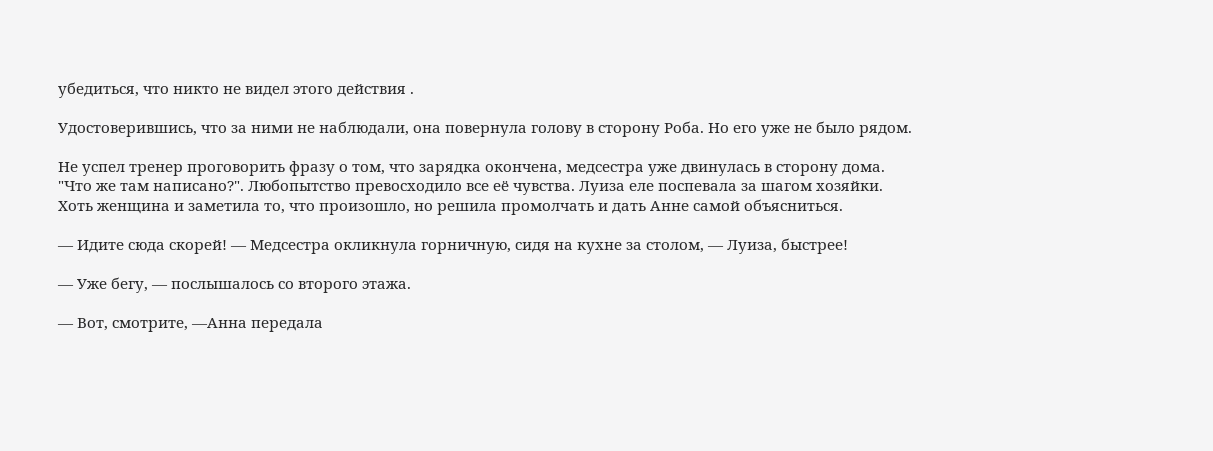убедиться, что никто не видел этого действия .

Удостоверившись, что за ними не наблюдали, она повернула голову в сторону Роба. Но его уже не было рядом.

Не успел тренер проговорить фразу о том, что зарядка окончена, медсестра уже двинулась в сторону дома. "Что же там написано?". Любопытство превосходило все её чувства. Луиза еле поспевала за шагом хозяйки. Хоть женщина и заметила то, что произошло, но решила промолчать и дать Анне самой объясниться.

— Идите сюда скорей! — Медсестра окликнула горничную, сидя на кухне за столом, — Луиза, быстрее!

— Уже бегу, — послышалось со второго этажа.

— Вот, смотрите, —Анна передала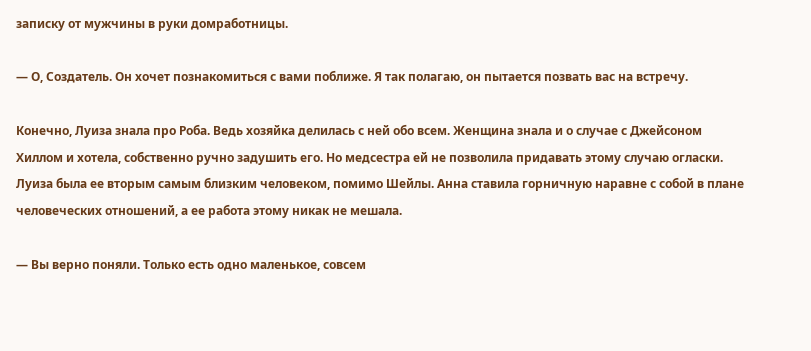записку от мужчины в руки домработницы.

— О, Создатель. Он хочет познакомиться с вами поближе. Я так полагаю, он пытается позвать вас на встречу.

Конечно, Луиза знала про Роба. Ведь хозяйка делилась с ней обо всем. Женщина знала и о случае с Джейсоном Хиллом и хотела, собственно ручно задушить его. Но медсестра ей не позволила придавать этому случаю огласки. Луиза была ее вторым самым близким человеком, помимо Шейлы. Анна ставила горничную наравне с собой в плане человеческих отношений, а ее работа этому никак не мешала.

— Вы верно поняли. Только есть одно маленькое, совсем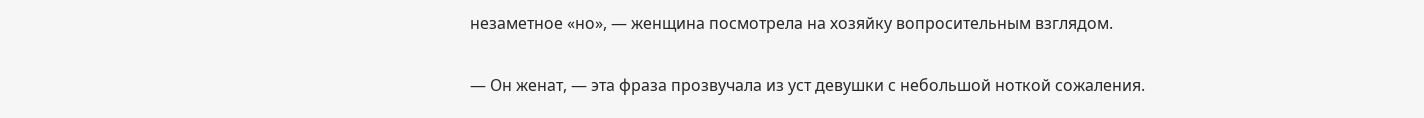незаметное «но», — женщина посмотрела на хозяйку вопросительным взглядом.

— Он женат, — эта фраза прозвучала из уст девушки с небольшой ноткой сожаления.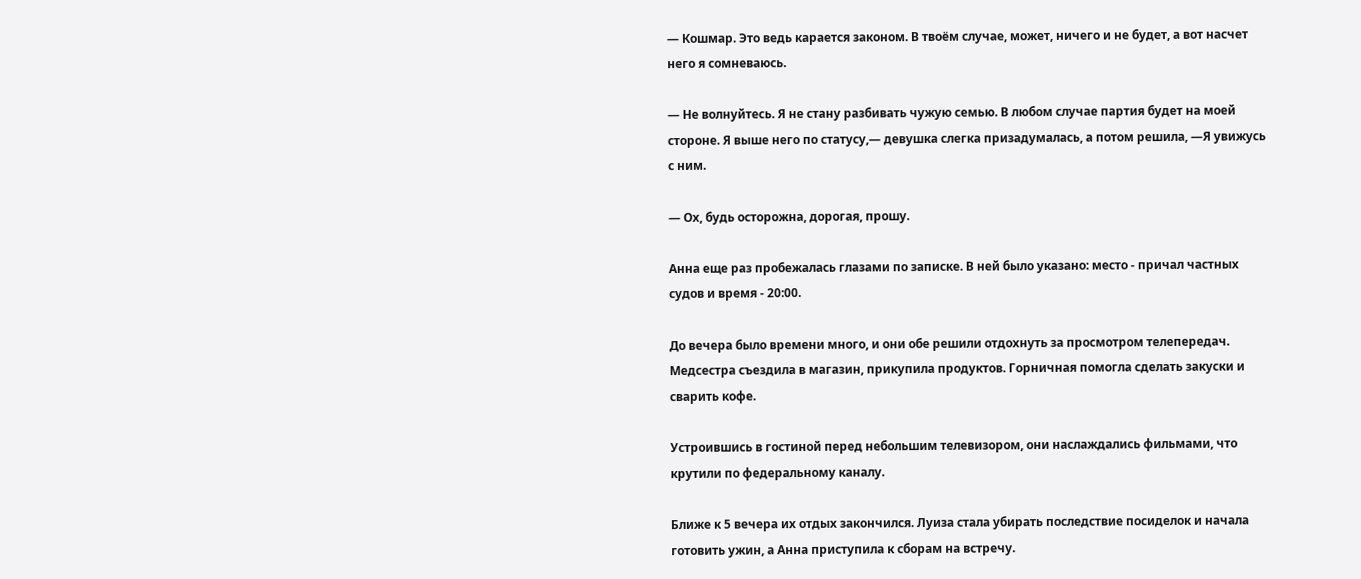— Кошмар. Это ведь карается законом. В твоём случае, может, ничего и не будет, а вот насчет него я сомневаюсь.

— Не волнуйтесь. Я не стану разбивать чужую семью. В любом случае партия будет на моей стороне. Я выше него по статусу,— девушка слегка призадумалась, а потом решила, —Я увижусь с ним.

— Ох, будь осторожна, дорогая, прошу.

Анна еще раз пробежалась глазами по записке. В ней было указано: место - причал частных судов и время - 20:00.

До вечера было времени много, и они обе решили отдохнуть за просмотром телепередач. Медсестра съездила в магазин, прикупила продуктов. Горничная помогла сделать закуски и сварить кофе.

Устроившись в гостиной перед небольшим телевизором, они наслаждались фильмами, что крутили по федеральному каналу.

Ближе к 5 вечера их отдых закончился. Луиза стала убирать последствие посиделок и начала готовить ужин, а Анна приступила к сборам на встречу.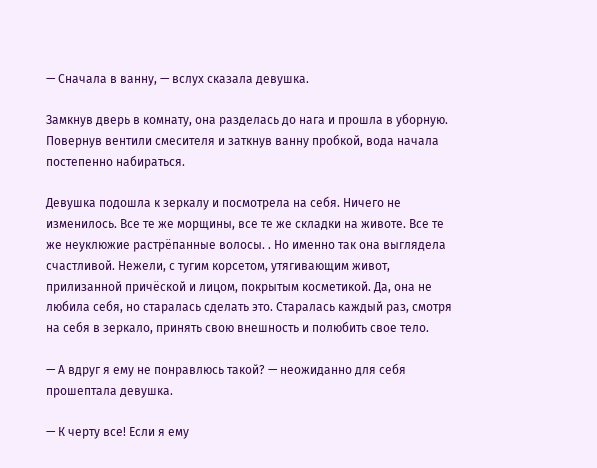— Сначала в ванну, — вслух сказала девушка.

Замкнув дверь в комнату, она разделась до нага и прошла в уборную. Повернув вентили смесителя и заткнув ванну пробкой, вода начала постепенно набираться.

Девушка подошла к зеркалу и посмотрела на себя. Ничего не изменилось. Все те же морщины, все те же складки на животе. Все те же неуклюжие растрёпанные волосы. . Но именно так она выглядела счастливой. Нежели, с тугим корсетом, утягивающим живот, прилизанной причёской и лицом, покрытым косметикой. Да, она не любила себя, но старалась сделать это. Старалась каждый раз, смотря на себя в зеркало, принять свою внешность и полюбить свое тело.

— А вдруг я ему не понравлюсь такой? — неожиданно для себя прошептала девушка.

— К черту все! Если я ему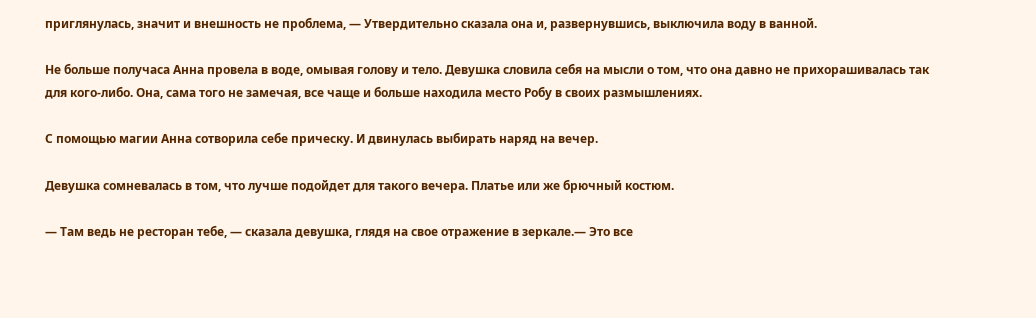приглянулась, значит и внешность не проблема, — Утвердительно сказала она и, развернувшись, выключила воду в ванной.

Не больше получаса Анна провела в воде, омывая голову и тело. Девушка словила себя на мысли о том, что она давно не прихорашивалась так для кого-либо. Она, сама того не замечая, все чаще и больше находила место Робу в своих размышлениях.

С помощью магии Анна сотворила себе прическу. И двинулась выбирать наряд на вечер.

Девушка сомневалась в том, что лучше подойдет для такого вечера. Платье или же брючный костюм.

— Там ведь не ресторан тебе, — сказала девушка, глядя на свое отражение в зеркале.— Это все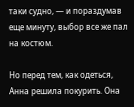таки судно, — и пораздумав еще минуту, выбор все же пал на костюм.

Но перед тем, как одеться, Анна решила покурить. Она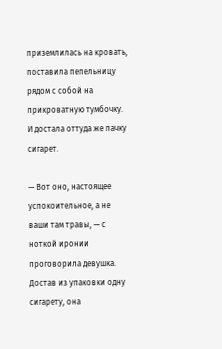приземлилась на кровать, поставила пепельницу рядом с собой на прикроватную тумбочку. И достала оттуда же пачку сигарет.

— Вот оно, настоящее успокоительное, а не ваши там травы, — с ноткой иронии проговорила девушка. Достав из упаковки одну сигарету, она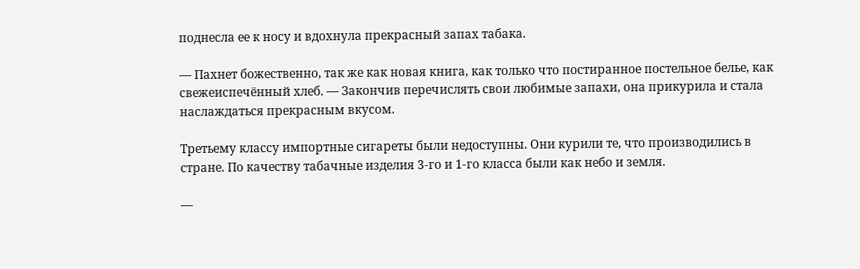поднесла ее к носу и вдохнула прекрасный запах табака.

— Пахнет божественно, так же как новая книга, как только что постиранное постельное белье, как свежеиспечённый хлеб. — Закончив перечислять свои любимые запахи, она прикурила и стала наслаждаться прекрасным вкусом.

Третьему классу импортные сигареты были недоступны. Они курили те, что производились в стране. По качеству табачные изделия 3-го и 1-го класса были как небо и земля.

—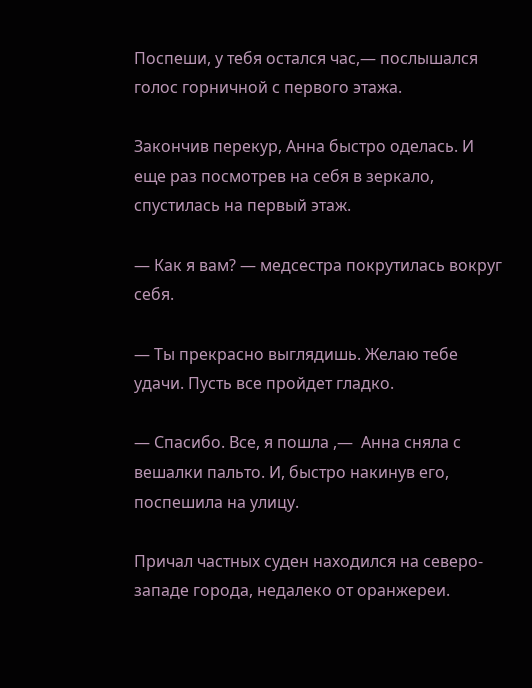Поспеши, у тебя остался час,— послышался голос горничной с первого этажа.

Закончив перекур, Анна быстро оделась. И еще раз посмотрев на себя в зеркало, спустилась на первый этаж.

— Как я вам? — медсестра покрутилась вокруг себя.

— Ты прекрасно выглядишь. Желаю тебе удачи. Пусть все пройдет гладко.

— Спасибо. Все, я пошла ,—  Анна сняла с вешалки пальто. И, быстро накинув его, поспешила на улицу.

Причал частных суден находился на северо-западе города, недалеко от оранжереи.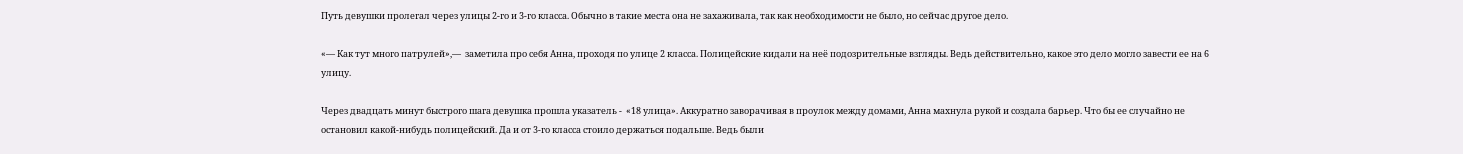Путь девушки пролегал через улицы 2-го и 3-го класса. Обычно в такие места она не захаживала, так как необходимости не было, но сейчас другое дело.

«— Как тут много патрулей»,—  заметила про себя Анна, проходя по улице 2 класса. Полицейские кидали на неё подозрительные взгляды. Ведь действительно, какое это дело могло завести ее на 6 улицу.

Через двадцать минут быстрого шага девушка прошла указатель -  «18 улица». Аккуратно заворачивая в проулок между домами, Анна махнула рукой и создала барьер. Что бы ее случайно не остановил какой-нибудь полицейский. Да и от 3-го класса стоило держаться подальше. Ведь были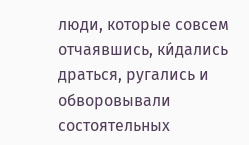люди, которые совсем отчаявшись, ки́дались драться, ругались и обворовывали состоятельных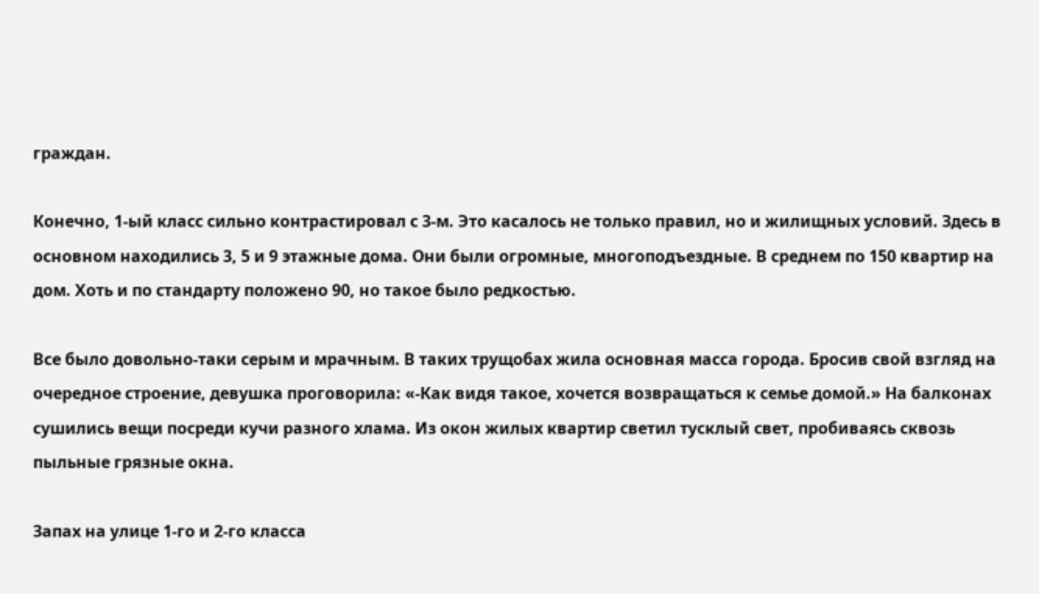граждан.

Конечно, 1-ый класс сильно контрастировал с 3-м. Это касалось не только правил, но и жилищных условий. Здесь в основном находились 3, 5 и 9 этажные дома. Они были огромные, многоподъездные. В среднем по 150 квартир на дом. Хоть и по стандарту положено 90, но такое было редкостью.

Все было довольно-таки серым и мрачным. В таких трущобах жила основная масса города. Бросив свой взгляд на очередное строение, девушка проговорила: «-Как видя такое, хочется возвращаться к семье домой.» На балконах сушились вещи посреди кучи разного хлама. Из окон жилых квартир светил тусклый свет, пробиваясь сквозь пыльные грязные окна.

Запах на улице 1-го и 2-го класса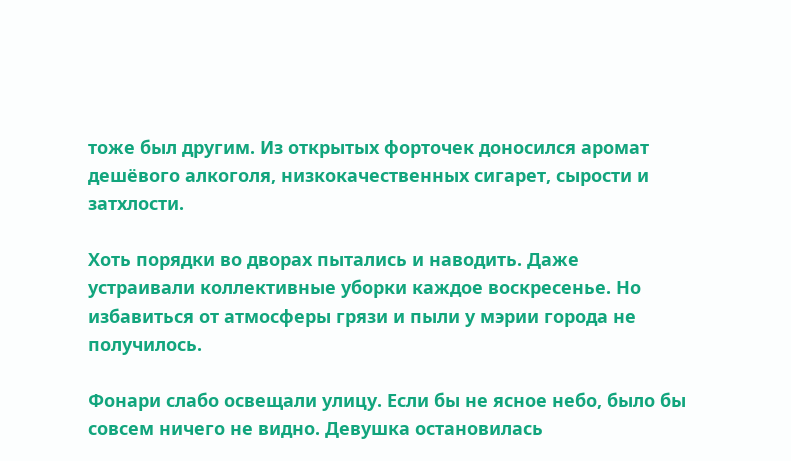тоже был другим. Из открытых форточек доносился аромат дешёвого алкоголя, низкокачественных сигарет, сырости и затхлости.

Хоть порядки во дворах пытались и наводить. Даже устраивали коллективные уборки каждое воскресенье. Но избавиться от атмосферы грязи и пыли у мэрии города не получилось.

Фонари слабо освещали улицу. Если бы не ясное небо, было бы совсем ничего не видно. Девушка остановилась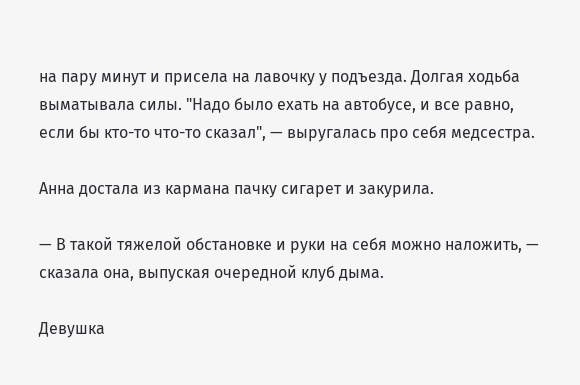на пару минут и присела на лавочку у подъезда. Долгая ходьба выматывала силы. "Надо было ехать на автобусе, и все равно, если бы кто-то что-то сказал", — выругалась про себя медсестра.

Анна достала из кармана пачку сигарет и закурила.

— В такой тяжелой обстановке и руки на себя можно наложить, — сказала она, выпуская очередной клуб дыма.

Девушка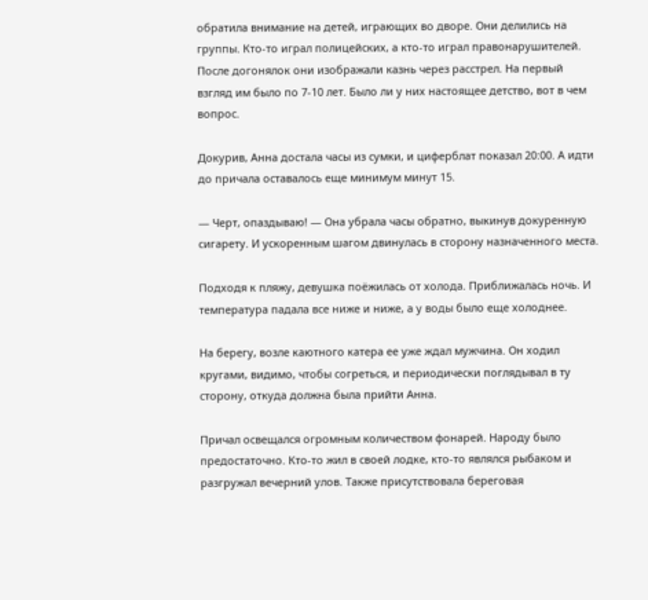обратила внимание на детей, играющих во дворе. Они делились на группы. Кто-то играл полицейских, а кто-то играл правонарушителей. После догонялок они изображали казнь через расстрел. На первый взгляд им было по 7-10 лет. Было ли у них настоящее детство, вот в чем вопрос.

Докурив, Анна достала часы из сумки, и циферблат показал 20:00. А идти до причала оставалось еще минимум минут 15.

— Черт, опаздываю! — Она убрала часы обратно, выкинув докуренную сигарету. И ускоренным шагом двинулась в сторону назначенного места.

Подходя к пляжу, девушка поёжилась от холода. Приближалась ночь. И температура падала все ниже и ниже, а у воды было еще холоднее.

На берегу, возле каютного катера ее уже ждал мужчина. Он ходил кругами, видимо, чтобы согреться, и периодически поглядывал в ту сторону, откуда должна была прийти Анна.

Причал освещался огромным количеством фонарей. Народу было предостаточно. Кто-то жил в своей лодке, кто-то являлся рыбаком и разгружал вечерний улов. Также присутствовала береговая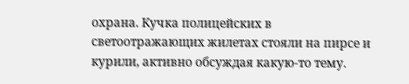охрана. Кучка полицейских в светоотражающих жилетах стояли на пирсе и курили, активно обсуждая какую-то тему.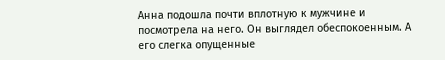Анна подошла почти вплотную к мужчине и посмотрела на него. Он выглядел обеспокоенным. А его слегка опущенные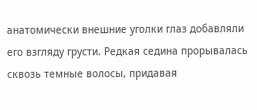анатомически внешние уголки глаз добавляли его взгляду грусти. Редкая седина прорывалась сквозь темные волосы, придавая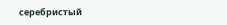серебристый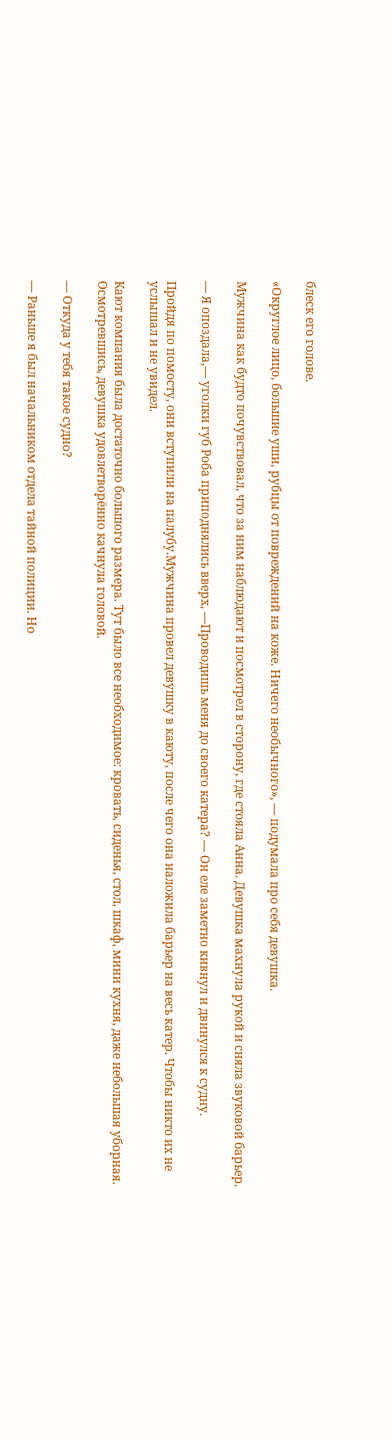блеск его голове.

«Округлое лицо, большие уши, рубцы от повреждений на коже. Ничего необычного», — подумала про себя девушка.

Мужчина как будто почувствовал, что за ним наблюдают и посмотрел в сторону, где стояла Анна. Девушка махнула рукой и сняла звуковой барьер.

— Я опоздала,— уголки губ Роба приподнялись вверх, —Проводишь меня до своего катера? — Он еле заметно кивнул и двинулся к судну.

Пройдя по помосту, они вступили на палубу.Мужчина провел девушку в каюту, после чего она наложила барьер на весь катер. Чтобы никто их не услышал и не увидел.

Кают компания была достаточно большого размера. Тут было все необходимое: кровать, сиденья, стол, шкаф, мини кухня, даже небольшая уборная. Осмотревшись, девушка удовлетворённо качнула головой.

— Откуда у тебя такое судно?

— Раньше я был начальником отдела тайной полиции. Но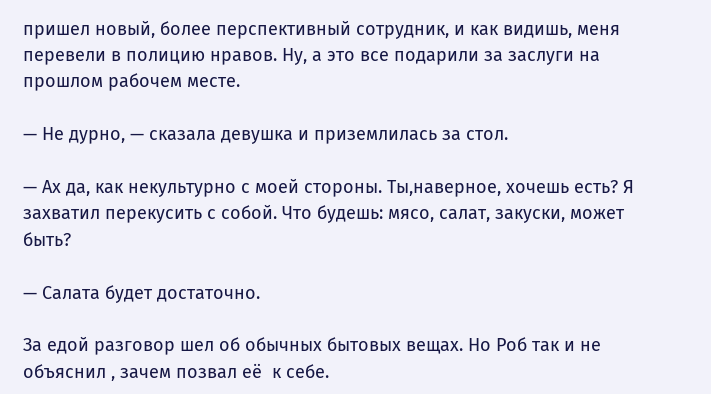пришел новый, более перспективный сотрудник, и как видишь, меня перевели в полицию нравов. Ну, а это все подарили за заслуги на прошлом рабочем месте.

— Не дурно, — сказала девушка и приземлилась за стол.

— Ах да, как некультурно с моей стороны. Ты,наверное, хочешь есть? Я захватил перекусить с собой. Что будешь: мясо, салат, закуски, может быть?

— Салата будет достаточно.

За едой разговор шел об обычных бытовых вещах. Но Роб так и не объяснил , зачем позвал её  к себе.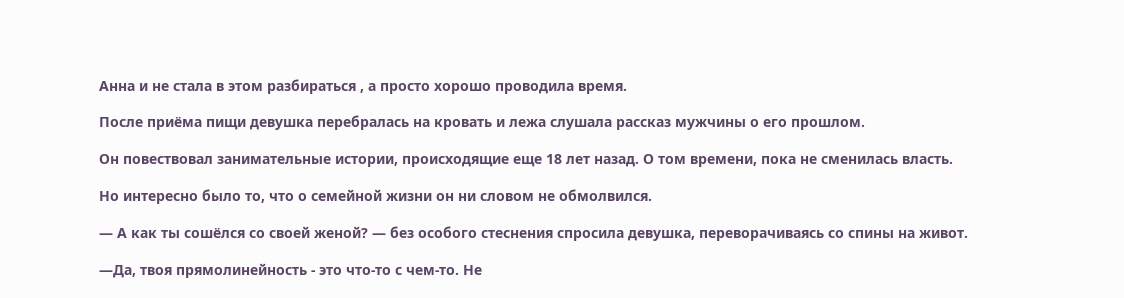Анна и не стала в этом разбираться , а просто хорошо проводила время.

После приёма пищи девушка перебралась на кровать и лежа слушала рассказ мужчины о его прошлом.

Он повествовал занимательные истории, происходящие еще 18 лет назад. О том времени, пока не сменилась власть.

Но интересно было то, что о семейной жизни он ни словом не обмолвился.

— А как ты сошёлся со своей женой? — без особого стеснения спросила девушка, переворачиваясь со спины на живот.

—Да, твоя прямолинейность - это что-то с чем-то. Не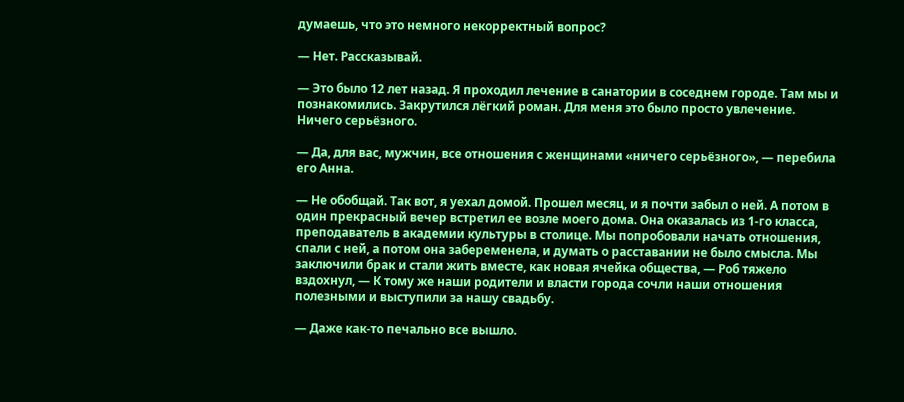думаешь, что это немного некорректный вопрос?

— Нет. Рассказывай.

— Это было 12 лет назад. Я проходил лечение в санатории в соседнем городе. Там мы и познакомились. Закрутился лёгкий роман. Для меня это было просто увлечение. Ничего серьёзного.

— Да, для вас, мужчин, все отношения с женщинами «ничего серьёзного», — перебила его Анна.

— Не обобщай. Так вот, я уехал домой. Прошел месяц, и я почти забыл о ней. А потом в один прекрасный вечер встретил ее возле моего дома. Она оказалась из 1-го класса, преподаватель в академии культуры в столице. Мы попробовали начать отношения, спали с ней, а потом она забеременела, и думать о расставании не было смысла. Мы заключили брак и стали жить вместе, как новая ячейка общества, — Роб тяжело вздохнул, — К тому же наши родители и власти города сочли наши отношения полезными и выступили за нашу свадьбу.

— Даже как-то печально все вышло.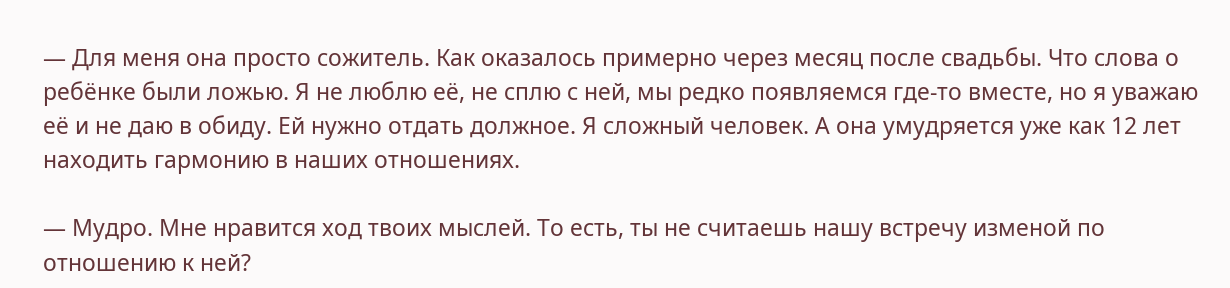— Для меня она просто сожитель. Как оказалось примерно через месяц после свадьбы. Что слова о ребёнке были ложью. Я не люблю её, не сплю с ней, мы редко появляемся где-то вместе, но я уважаю её и не даю в обиду. Ей нужно отдать должное. Я сложный человек. А она умудряется уже как 12 лет находить гармонию в наших отношениях.

— Мудро. Мне нравится ход твоих мыслей. То есть, ты не считаешь нашу встречу изменой по отношению к ней?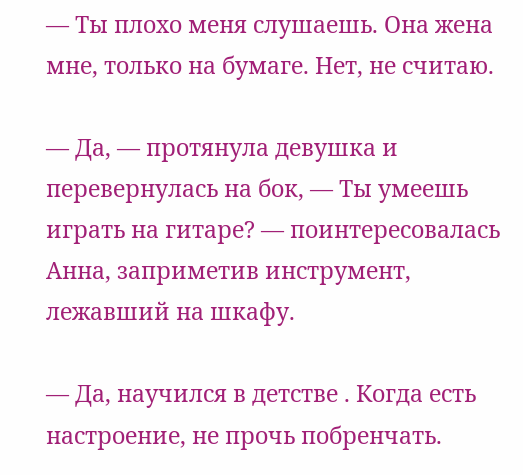— Ты плохо меня слушаешь. Она жена мне, только на бумаге. Нет, не считаю.

— Да, — протянула девушка и перевернулась на бок, — Ты умеешь играть на гитаре? — поинтересовалась Анна, заприметив инструмент, лежавший на шкафу.

— Да, научился в детстве . Когда есть настроение, не прочь побренчать.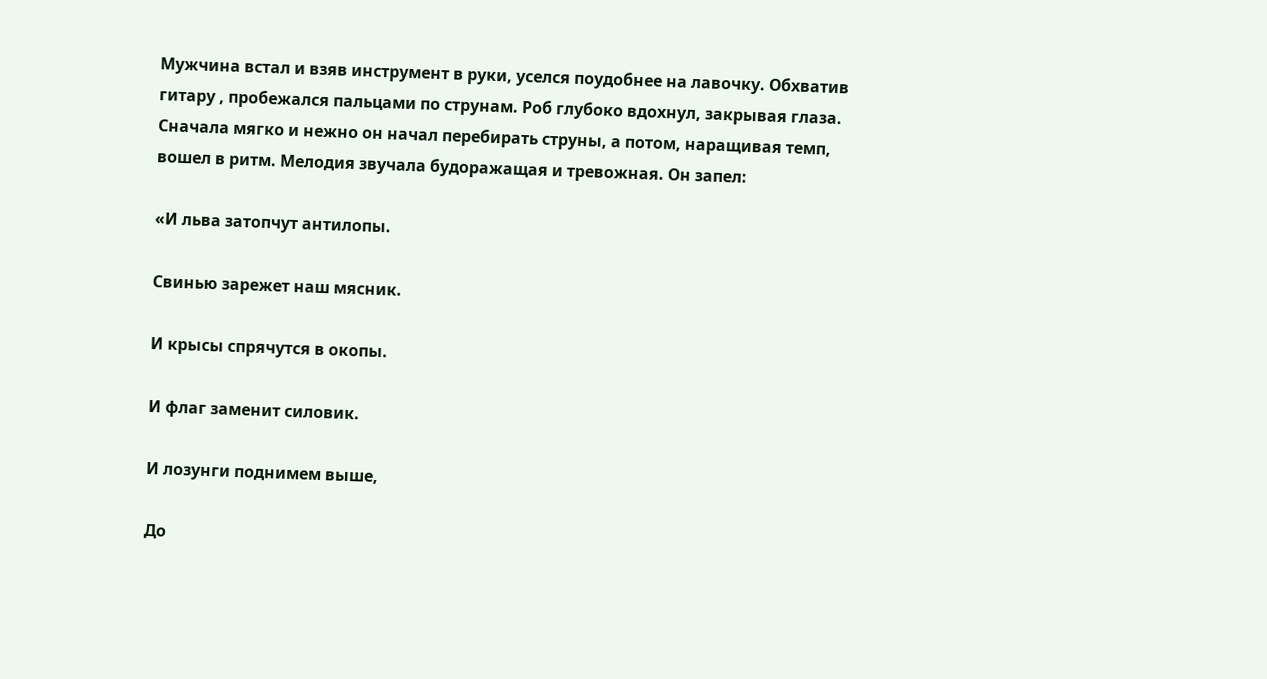Мужчина встал и взяв инструмент в руки, уселся поудобнее на лавочку. Обхватив гитару , пробежался пальцами по струнам. Роб глубоко вдохнул, закрывая глаза. Сначала мягко и нежно он начал перебирать струны, а потом, наращивая темп, вошел в ритм. Мелодия звучала будоражащая и тревожная. Он запел:

«И льва затопчут антилопы.

Свинью зарежет наш мясник.

И крысы спрячутся в окопы.

И флаг заменит силовик.

И лозунги поднимем выше,

До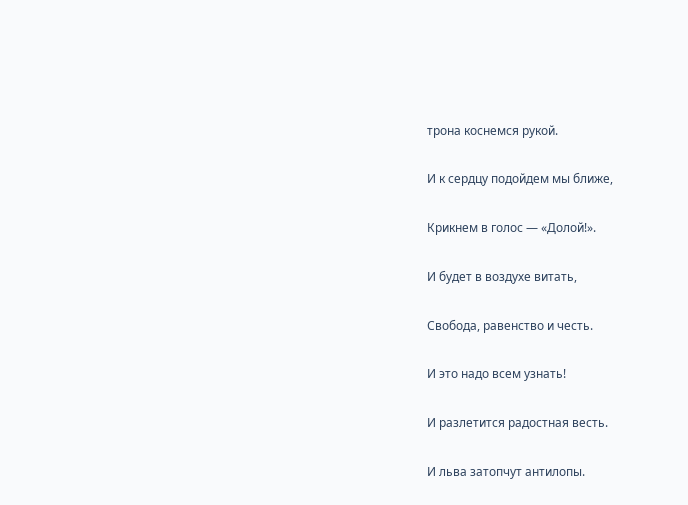трона коснемся рукой.

И к сердцу подойдем мы ближе,

Крикнем в голос — «Долой!».

И будет в воздухе витать,

Свобода, равенство и честь.

И это надо всем узнать!

И разлетится радостная весть.

И льва затопчут антилопы.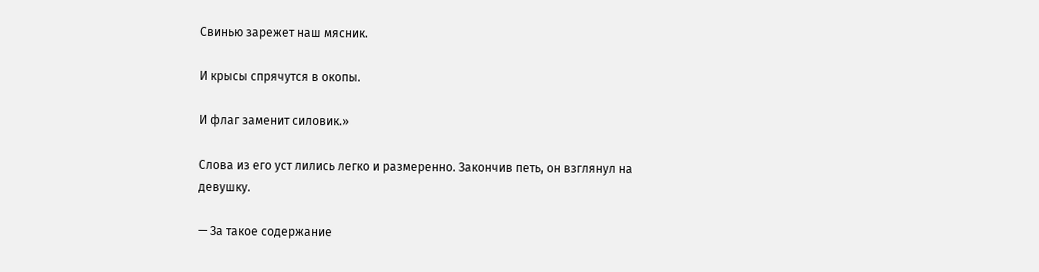Свинью зарежет наш мясник.

И крысы спрячутся в окопы.

И флаг заменит силовик.»

Слова из его уст лились легко и размеренно. Закончив петь, он взглянул на девушку.

— За такое содержание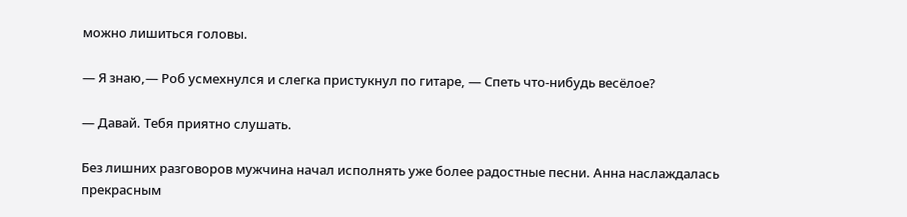можно лишиться головы.

— Я знаю,— Роб усмехнулся и слегка пристукнул по гитаре, — Спеть что-нибудь весёлое?

— Давай. Тебя приятно слушать.

Без лишних разговоров мужчина начал исполнять уже более радостные песни. Анна наслаждалась прекрасным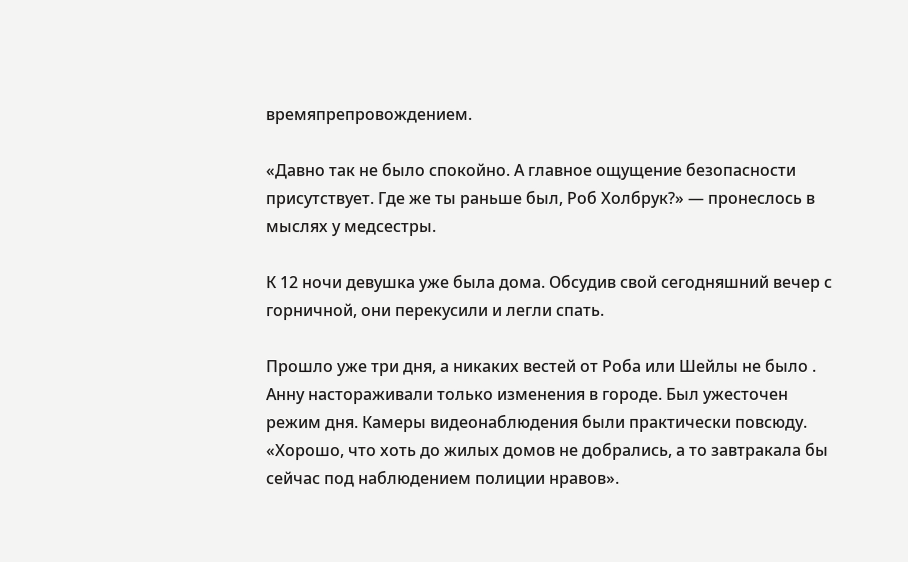времяпрепровождением.

«Давно так не было спокойно. А главное ощущение безопасности присутствует. Где же ты раньше был, Роб Холбрук?» — пронеслось в мыслях у медсестры.

К 12 ночи девушка уже была дома. Обсудив свой сегодняшний вечер с горничной, они перекусили и легли спать.

Прошло уже три дня, а никаких вестей от Роба или Шейлы не было . Анну настораживали только изменения в городе. Был ужесточен режим дня. Камеры видеонаблюдения были практически повсюду. «Хорошо, что хоть до жилых домов не добрались, а то завтракала бы сейчас под наблюдением полиции нравов».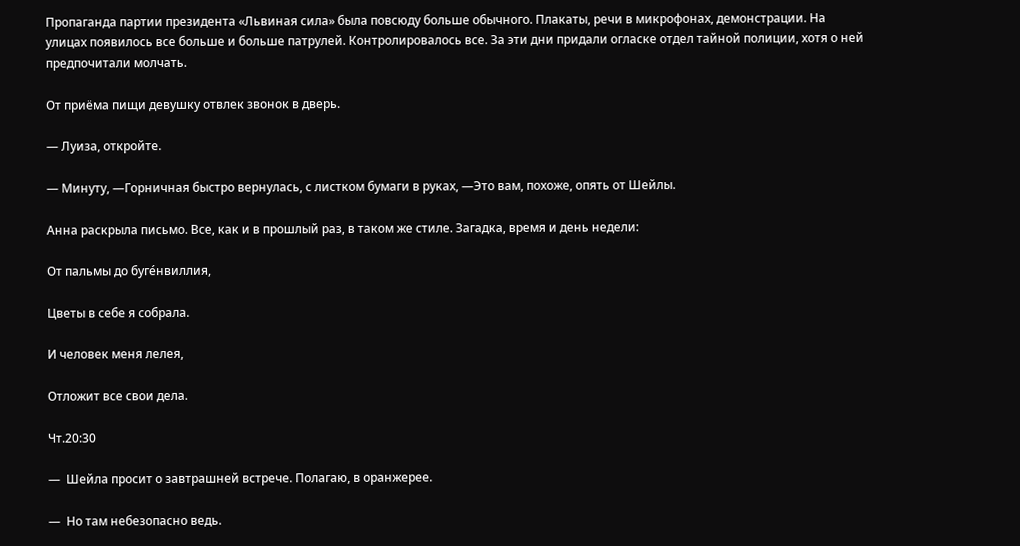Пропаганда партии президента «Львиная сила» была повсюду больше обычного. Плакаты, речи в микрофонах, демонстрации. На улицах появилось все больше и больше патрулей. Контролировалось все. За эти дни придали огласке отдел тайной полиции, хотя о ней предпочитали молчать.

От приёма пищи девушку отвлек звонок в дверь.

— Луиза, откройте.

— Минуту, —Горничная быстро вернулась, с листком бумаги в руках, —Это вам, похоже, опять от Шейлы.

Анна раскрыла письмо. Все, как и в прошлый раз, в таком же стиле. Загадка, время и день недели:

От пальмы до буге́нвиллия,

Цветы в себе я собрала.

И человек меня лелея,

Отложит все свои дела.

Чт.20:30

—  Шейла просит о завтрашней встрече. Полагаю, в оранжерее.

—  Но там небезопасно ведь.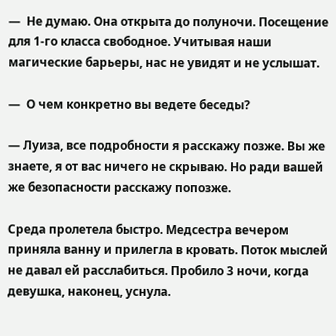—  Не думаю. Она открыта до полуночи. Посещение для 1-го класса свободное. Учитывая наши магические барьеры, нас не увидят и не услышат.

—  О чем конкретно вы ведете беседы?

— Луиза, все подробности я расскажу позже. Вы же знаете, я от вас ничего не скрываю. Но ради вашей же безопасности расскажу попозже.

Среда пролетела быстро. Медсестра вечером приняла ванну и прилегла в кровать. Поток мыслей не давал ей расслабиться. Пробило 3 ночи, когда девушка, наконец, уснула.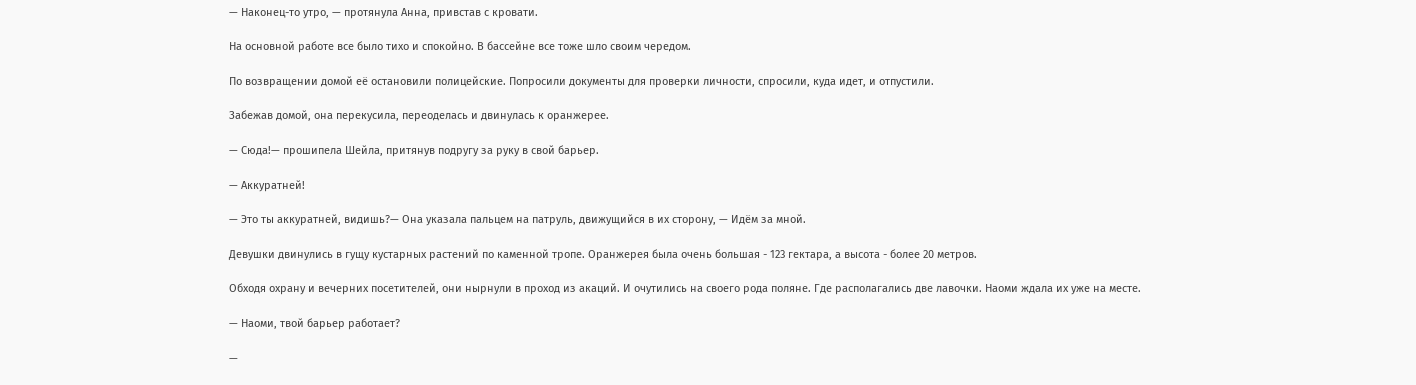— Наконец-то утро, — протянула Анна, привстав с кровати.

На основной работе все было тихо и спокойно. В бассейне все тоже шло своим чередом.

По возвращении домой её остановили полицейские. Попросили документы для проверки личности, спросили, куда идет, и отпустили.

Забежав домой, она перекусила, переоделась и двинулась к оранжерее.

— Сюда!— прошипела Шейла, притянув подругу за руку в свой барьер.

— Аккуратней!

— Это ты аккуратней, видишь?— Она указала пальцем на патруль, движущийся в их сторону, — Идём за мной.

Девушки двинулись в гущу кустарных растений по каменной тропе. Оранжерея была очень большая - 123 гектара, а высота - более 20 метров.

Обходя охрану и вечерних посетителей, они нырнули в проход из акаций. И очутились на своего рода поляне. Где располагались две лавочки. Наоми ждала их уже на месте.

— Наоми, твой барьер работает?

—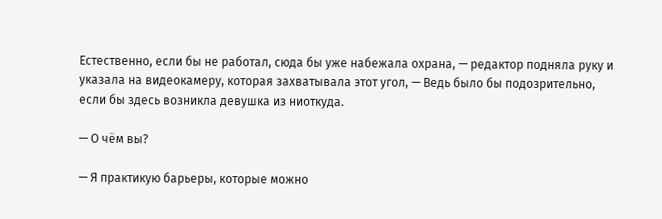Естественно, если бы не работал, сюда бы уже набежала охрана, — редактор подняла руку и указала на видеокамеру, которая захватывала этот угол, — Ведь было бы подозрительно, если бы здесь возникла девушка из ниоткуда.

— О чём вы?

— Я практикую барьеры, которые можно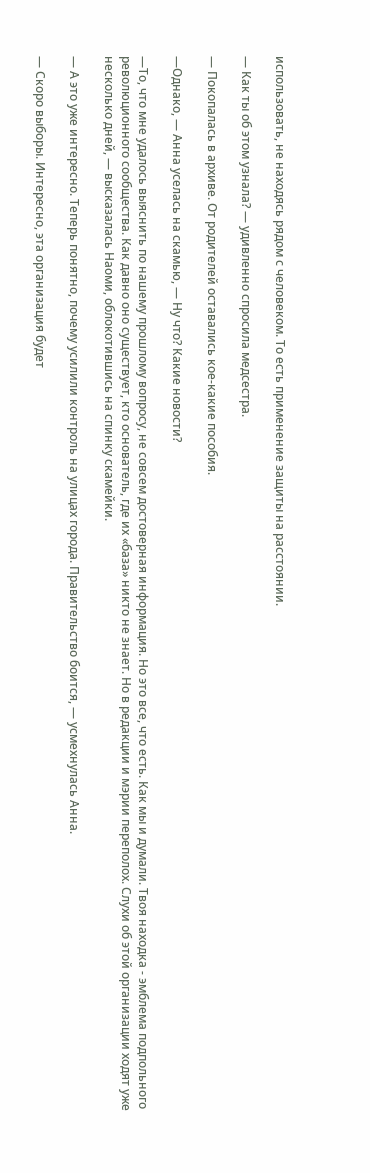использовать, не находясь рядом с человеком. То есть применение защиты на расстоянии.

— Как ты об этом узнала? — удивленно спросила медсестра.

— Покопалась в архиве. От родителей оставались кое-какие пособия.

—Однако, — Анна уселась на скамью, — Ну что? Какие новости?

—То, что мне удалось выяснить по нашему прошлому вопросу, не совсем достоверная информация. Но это все, что есть. Как мы и думали. Твоя находка - эмблема подпольного революционного сообщества. Как давно оно существует, кто основатель, где их «база» никто не знает. Но в редакции и мэрии переполох. Слухи об этой организации ходят уже несколько дней, — высказалась Наоми, облокотившись на спинку скамейки.

— А это уже интересно. Теперь понятно, почему усилили контроль на улицах города. Правительство боится, — усмехнулась Анна.

— Скоро выборы. Интересно, эта организация будет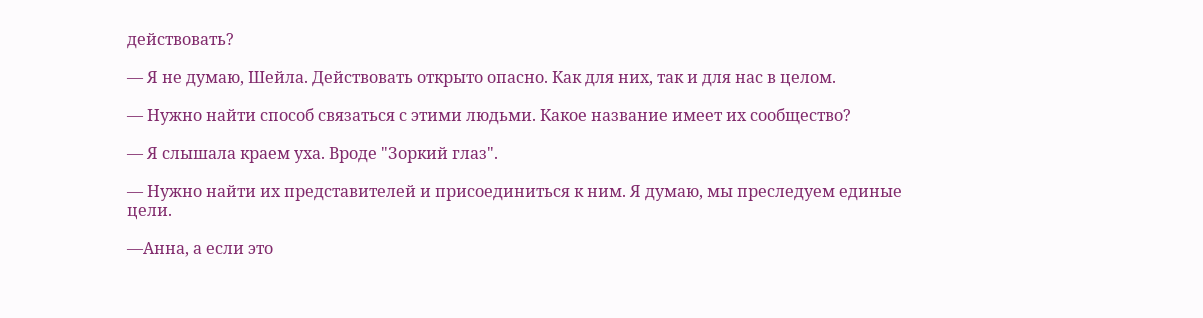действовать?

— Я не думаю, Шейла. Действовать открыто опасно. Как для них, так и для нас в целом.

— Нужно найти способ связаться с этими людьми. Какое название имеет их сообщество?

— Я слышала краем уха. Вроде "Зоркий глаз".

— Нужно найти их представителей и присоединиться к ним. Я думаю, мы преследуем единые цели.

—Анна, а если это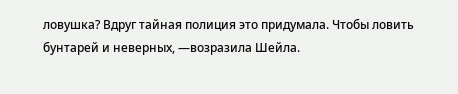ловушка? Вдруг тайная полиция это придумала. Чтобы ловить бунтарей и неверных, —возразила Шейла.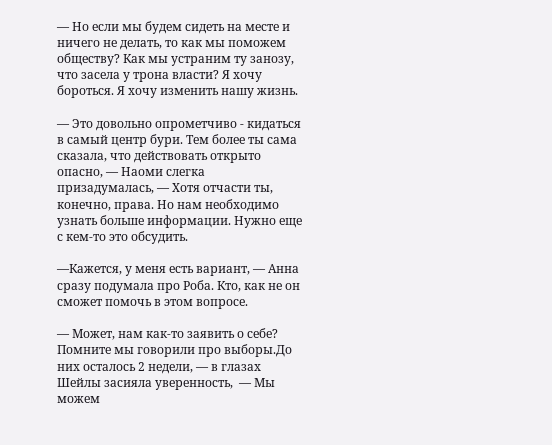— Но если мы будем сидеть на месте и ничего не делать, то как мы поможем обществу? Как мы устраним ту занозу, что засела у трона власти? Я хочу бороться. Я хочу изменить нашу жизнь.

— Это довольно опрометчиво - кидаться в самый центр бури. Тем более ты сама сказала, что действовать открыто опасно, — Наоми слегка призадумалась, — Хотя отчасти ты, конечно, права. Но нам необходимо узнать больше информации. Нужно еще с кем-то это обсудить.

—Кажется, у меня есть вариант, — Анна сразу подумала про Роба. Кто, как не он сможет помочь в этом вопросе.

— Может, нам как-то заявить о себе? Помните мы говорили про выборы.До них осталось 2 недели, — в глазах Шейлы засияла уверенность,  — Мы можем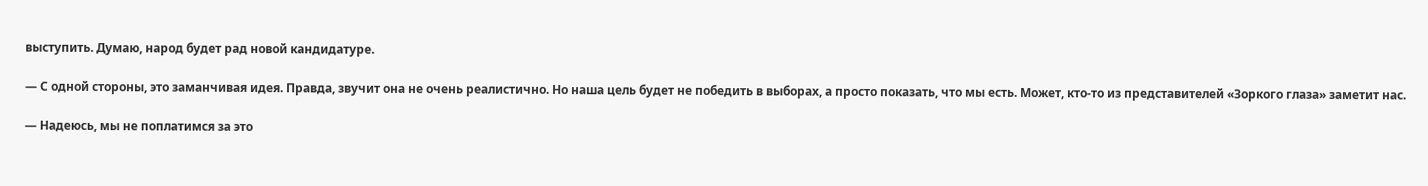выступить. Думаю, народ будет рад новой кандидатуре.

— С одной стороны, это заманчивая идея. Правда, звучит она не очень реалистично. Но наша цель будет не победить в выборах, а просто показать, что мы есть. Может, кто-то из представителей «Зоркого глаза» заметит нас.

— Надеюсь, мы не поплатимся за это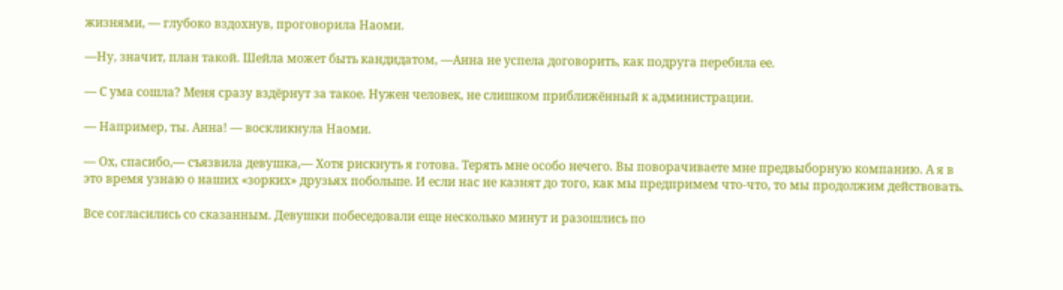жизнями, — глубоко вздохнув, проговорила Наоми.

—Ну, значит, план такой. Шейла может быть кандидатом, —Анна не успела договорить, как подруга перебила ее.

— С ума сошла? Меня сразу вздёрнут за такое. Нужен человек, не слишком приближённый к администрации.

— Например, ты. Анна! — воскликнула Наоми.

— Ох, спасибо,— съязвила девушка,— Хотя рискнуть я готова. Терять мне особо нечего. Вы поворачиваете мне предвыборную компанию. А я в это время узнаю о наших «зорких» друзьях побольше. И если нас не казнят до того, как мы предпримем что-что, то мы продолжим действовать.

Все согласились со сказанным. Девушки побеседовали еще несколько минут и разошлись по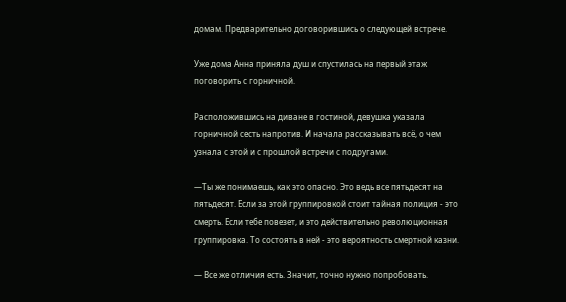домам. Предварительно договорившись о следующей встрече.

Уже дома Анна приняла душ и спустилась на первый этаж поговорить с горничной.

Расположившись на диване в гостиной, девушка указала горничной сесть напротив. И начала рассказывать всё, о чем узнала с этой и с прошлой встречи с подругами.

—Ты же понимаешь, как это опасно. Это ведь все пятьдесят на пятьдесят. Если за этой группировкой стоит тайная полиция - это смерть. Если тебе повезет, и это действительно революционная группировка. То состоять в ней - это вероятность смертной казни.

— Все же отличия есть. Значит, точно нужно попробовать.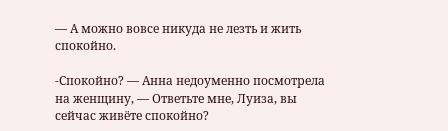— А можно вовсе никуда не лезть и жить спокойно.

-Спокойно? — Анна недоуменно посмотрела на женщину, — Ответьте мне, Луиза, вы сейчас живёте спокойно?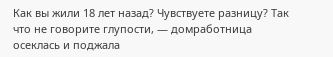Как вы жили 18 лет назад? Чувствуете разницу? Так что не говорите глупости, — домработница осеклась и поджала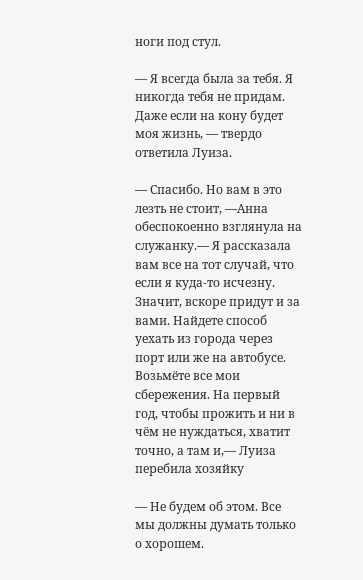ноги под стул.

— Я всегда была за тебя. Я никогда тебя не придам. Даже если на кону будет моя жизнь, — твердо ответила Луиза.

— Спасибо. Но вам в это лезть не стоит, —Анна обеспокоенно взглянула на служанку.— Я рассказала вам все на тот случай, что если я куда-то исчезну. Значит, вскоре придут и за вами. Найдете способ уехать из города через порт или же на автобусе. Возьмёте все мои сбережения. На первый год, чтобы прожить и ни в чём не нуждаться, хватит точно, а там и,— Луиза перебила хозяйку

— Не будем об этом. Все мы должны думать только о хорошем.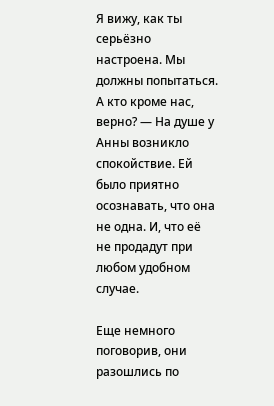Я вижу, как ты серьёзно настроена. Мы должны попытаться. А кто кроме нас, верно? — На душе у Анны возникло спокойствие. Ей было приятно осознавать, что она не одна. И, что её не продадут при любом удобном случае.

Еще немного поговорив, они разошлись по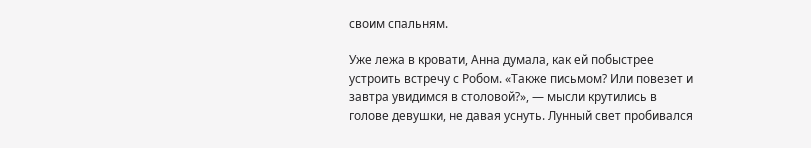своим спальням.

Уже лежа в кровати, Анна думала, как ей побыстрее устроить встречу с Робом. «Также письмом? Или повезет и завтра увидимся в столовой?», — мысли крутились в голове девушки, не давая уснуть. Лунный свет пробивался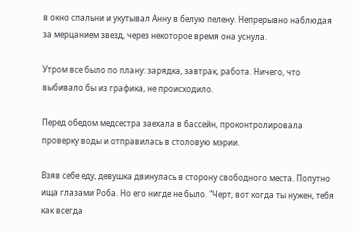в окно спальни и укутывал Анну в белую пелену. Непрерывно наблюдая за мерцанием звезд, через некоторое время она уснула.

Утром все было по плану: зарядка, завтрак, работа. Ничего, что выбивало бы из графика, не происходило.

Перед обедом медсестра заехала в бассейн, проконтролировала проверку воды и отправилась в столовую мэрии.

Взяв себе еду, девушка двинулась в сторону свободного места. Попутно ища глазами Роба. Но его нигде не было. "Черт, вот когда ты нужен, тебя как всегда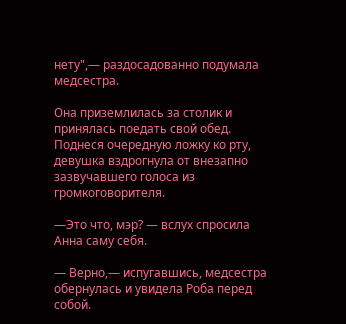нету",— раздосадованно подумала медсестра.

Она приземлилась за столик и принялась поедать свой обед. Поднеся очередную ложку ко рту, девушка вздрогнула от внезапно зазвучавшего голоса из громкоговорителя.

—Это что, мэр? — вслух спросила Анна саму себя.

— Верно,— испугавшись, медсестра обернулась и увидела Роба перед собой.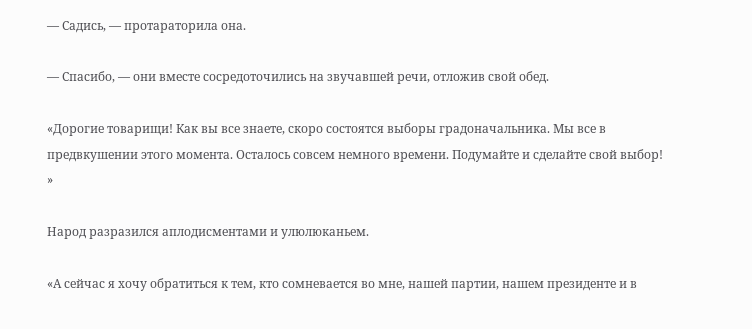— Садись, — протараторила она.

— Спасибо, — они вместе сосредоточились на звучавшей речи, отложив свой обед.

«Дорогие товарищи! Как вы все знаете, скоро состоятся выборы градоначальника. Мы все в предвкушении этого момента. Осталось совсем немного времени. Подумайте и сделайте свой выбор! »

Народ разразился аплодисментами и улюлюканьем.

«А сейчас я хочу обратиться к тем, кто сомневается во мне, нашей партии, нашем президенте и в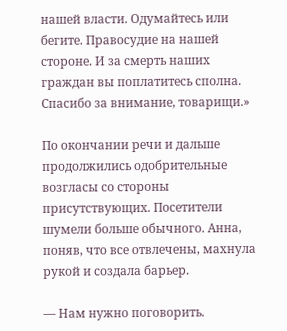нашей власти. Одумайтесь или бегите. Правосудие на нашей стороне. И за смерть наших граждан вы поплатитесь сполна. Спасибо за внимание, товарищи.»

По окончании речи и дальше продолжились одобрительные возгласы со стороны присутствующих. Посетители шумели больше обычного. Анна, поняв, что все отвлечены, махнула рукой и создала барьер.

— Нам нужно поговорить.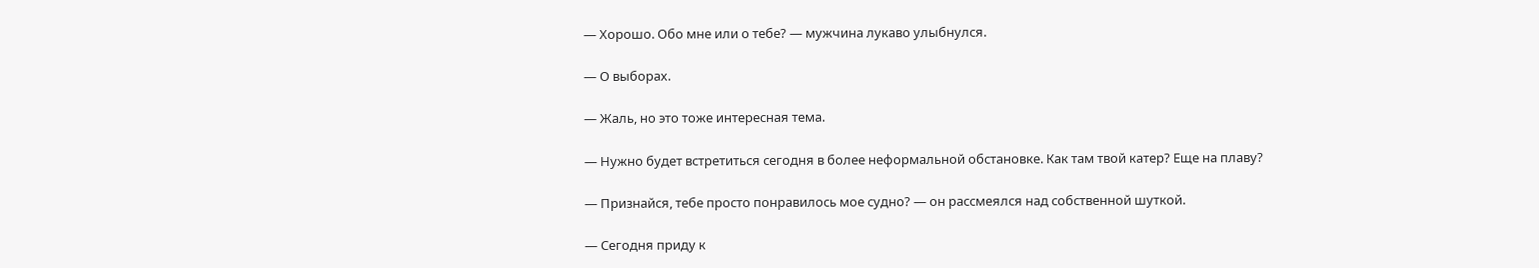— Хорошо. Обо мне или о тебе? — мужчина лукаво улыбнулся.

— О выборах.

— Жаль, но это тоже интересная тема.

— Нужно будет встретиться сегодня в более неформальной обстановке. Как там твой катер? Еще на плаву?

— Признайся, тебе просто понравилось мое судно? — он рассмеялся над собственной шуткой.

— Сегодня приду к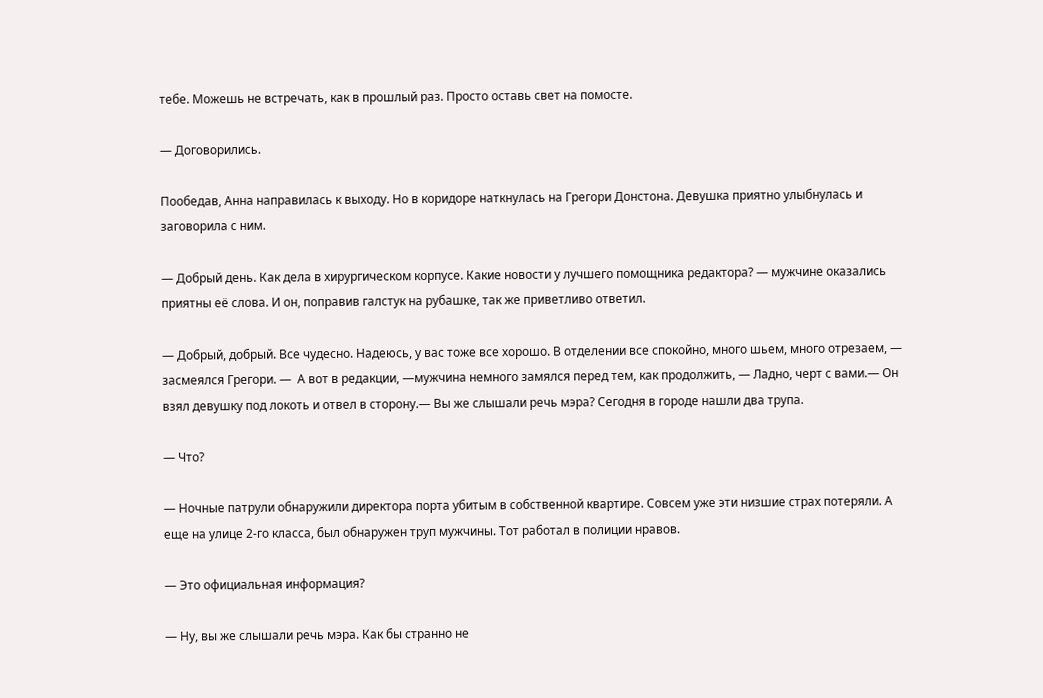тебе. Можешь не встречать, как в прошлый раз. Просто оставь свет на помосте.

— Договорились.

Пообедав, Анна направилась к выходу. Но в коридоре наткнулась на Грегори Донстона. Девушка приятно улыбнулась и заговорила с ним.

— Добрый день. Как дела в хирургическом корпусе. Какие новости у лучшего помощника редактора? — мужчине оказались приятны её слова. И он, поправив галстук на рубашке, так же приветливо ответил.

— Добрый, добрый. Все чудесно. Надеюсь, у вас тоже все хорошо. В отделении все спокойно, много шьем, много отрезаем, — засмеялся Грегори. —  А вот в редакции, —мужчина немного замялся перед тем, как продолжить, — Ладно, черт с вами.— Он взял девушку под локоть и отвел в сторону.— Вы же слышали речь мэра? Сегодня в городе нашли два трупа.

— Что?

— Ночные патрули обнаружили директора порта убитым в собственной квартире. Совсем уже эти низшие страх потеряли. А еще на улице 2-го класса, был обнаружен труп мужчины. Тот работал в полиции нравов.

— Это официальная информация?

— Ну, вы же слышали речь мэра. Как бы странно не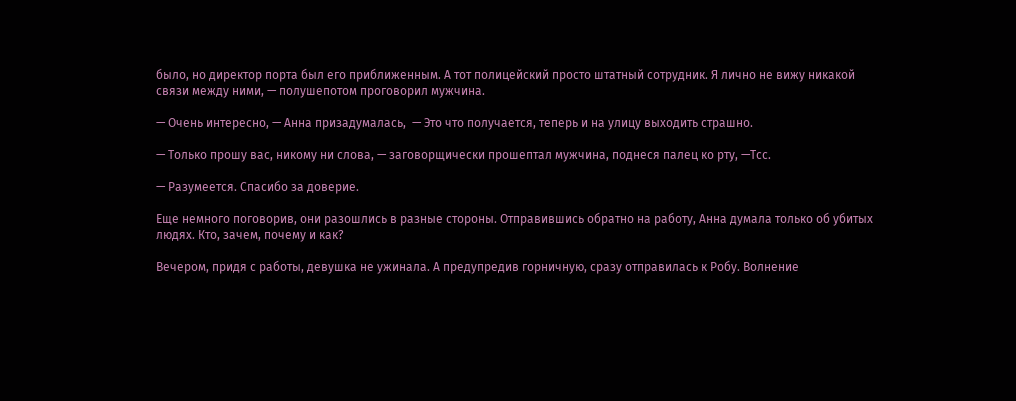было, но директор порта был его приближенным. А тот полицейский просто штатный сотрудник. Я лично не вижу никакой связи между ними, — полушепотом проговорил мужчина.

— Очень интересно, — Анна призадумалась,  — Это что получается, теперь и на улицу выходить страшно.

— Только прошу вас, никому ни слова, — заговорщически прошептал мужчина, поднеся палец ко рту, —Тсс.

— Разумеется. Спасибо за доверие.

Еще немного поговорив, они разошлись в разные стороны. Отправившись обратно на работу, Анна думала только об убитых людях. Кто, зачем, почему и как?

Вечером, придя с работы, девушка не ужинала. А предупредив горничную, сразу отправилась к Робу. Волнение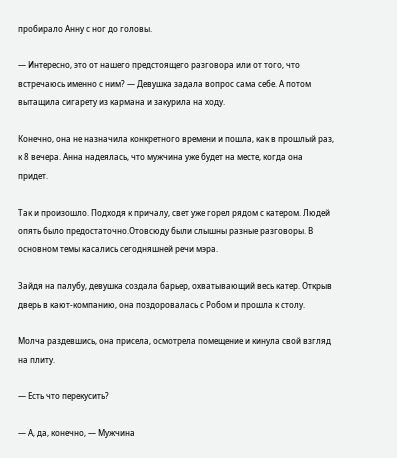пробирало Анну с ног до головы.

— Интересно, это от нашего предстоящего разговора или от того, что встречаюсь именно с ним? — Девушка задала вопрос сама себе. А потом вытащила сигарету из кармана и закурила на ходу.

Конечно, она не назначила конкретного времени и пошла, как в прошлый раз, к 8 вечера. Анна надеялась, что мужчина уже будет на месте, когда она придет.

Так и произошло. Подходя к причалу, свет уже горел рядом с катером. Людей опять было предостаточно.Отовсюду были слышны разные разговоры. В основном темы касались сегодняшней речи мэра.

Зайдя на палубу, девушка создала барьер, охватывающий весь катер. Открыв дверь в кают-компанию, она поздоровалась с Робом и прошла к столу.

Молча раздевшись, она присела, осмотрела помещение и кинула свой взгляд на плиту.

— Есть что перекусить?

— А, да, конечно, — Мужчина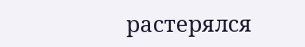растерялся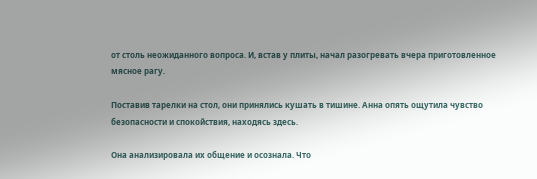от столь неожиданного вопроса. И, встав у плиты, начал разогревать вчера приготовленное мясное рагу.

Поставив тарелки на стол, они принялись кушать в тишине. Анна опять ощутила чувство безопасности и спокойствия, находясь здесь.

Она анализировала их общение и осознала. Что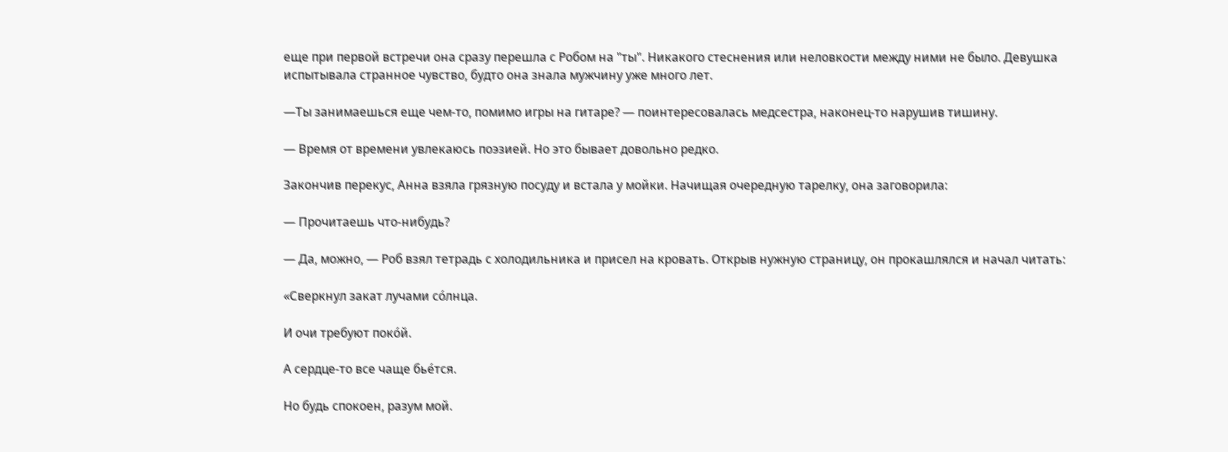еще при первой встречи она сразу перешла с Робом на "ты". Никакого стеснения или неловкости между ними не было. Девушка испытывала странное чувство, будто она знала мужчину уже много лет.

—Ты занимаешься еще чем-то, помимо игры на гитаре? — поинтересовалась медсестра, наконец-то нарушив тишину.

— Время от времени увлекаюсь поэзией. Но это бывает довольно редко.

Закончив перекус, Анна взяла грязную посуду и встала у мойки. Начищая очередную тарелку, она заговорила:

— Прочитаешь что-нибудь?

— Да, можно, — Роб взял тетрадь с холодильника и присел на кровать. Открыв нужную страницу, он прокашлялся и начал читать:

«Сверкнул закат лучами со́лнца.

И очи требуют поко́й.

А сердце-то все чаще бье́тся.

Но будь спокоен, разум мой.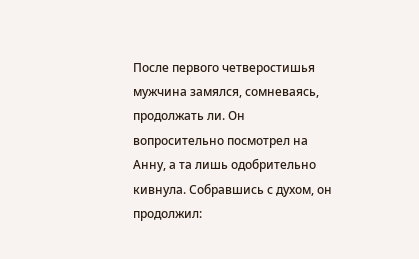После первого четверостишья мужчина замялся, сомневаясь, продолжать ли. Он вопросительно посмотрел на Анну, а та лишь одобрительно кивнула. Собравшись с духом, он продолжил: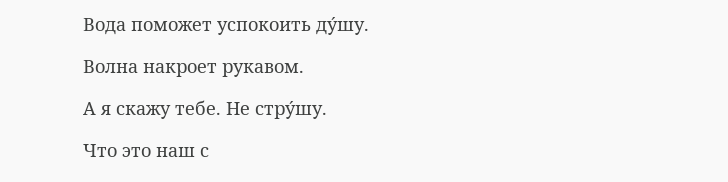Вода поможет успокоить ду́шу.

Волна накроет рукавом.

А я скажу тебе. Не стру́шу.

Что это наш с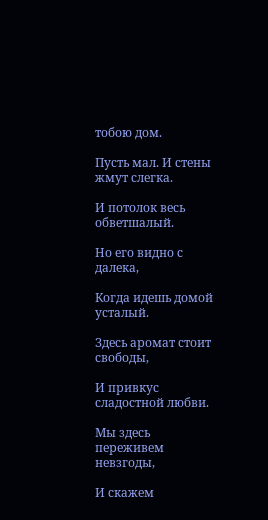тобою дом.

Пусть мал. И стены жмут слегка.

И потолок весь обветшалый.

Но его видно с далека,

Когда идешь домой усталый.

Здесь аромат стоит свободы,

И привкус сладостной любви.

Мы здесь переживем невзгоды,

И скажем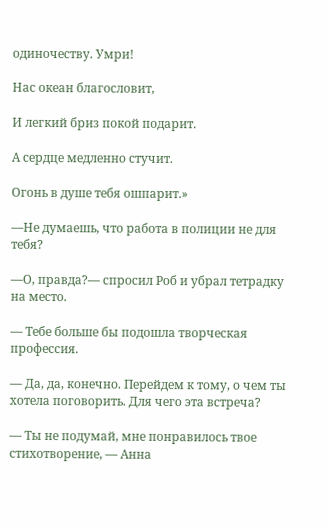одиночеству. Умри!

Нас океан благословит,

И легкий бриз покой подарит.

А сердце медленно стучит.

Огонь в душе тебя ошпарит.»

—Не думаешь, что работа в полиции не для тебя?

—О, правда?— спросил Роб и убрал тетрадку на место.

— Тебе больше бы подошла творческая профессия.

— Да, да, конечно. Перейдем к тому, о чем ты хотела поговорить. Для чего эта встреча?

— Ты не подумай, мне понравилось твое стихотворение, — Анна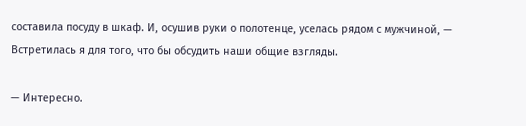составила посуду в шкаф. И, осушив руки о полотенце, уселась рядом с мужчиной, — Встретилась я для того, что бы обсудить наши общие взгляды.

— Интересно.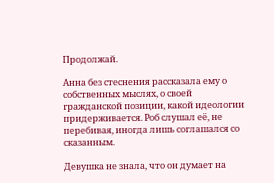Продолжай.

Анна без стеснения рассказала ему о собственных мыслях, о своей гражданской позиции, какой идеологии придерживается. Роб слушал её, не перебивая, иногда лишь соглашался со сказанным.

Девушка не знала, что он думает на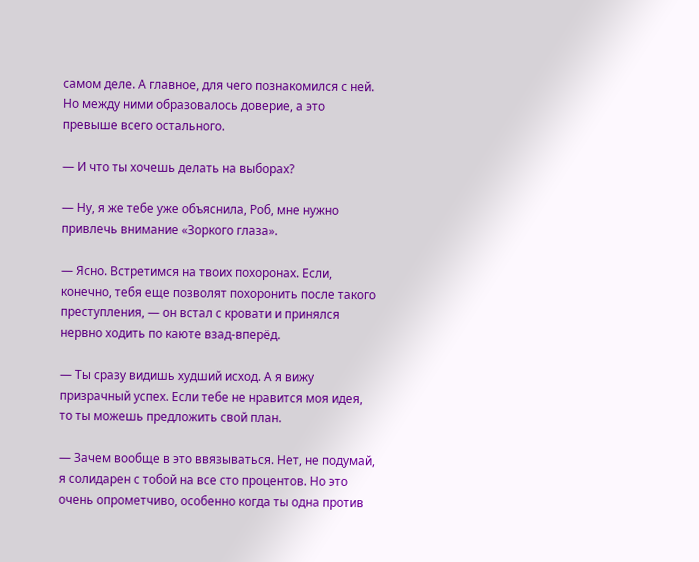самом деле. А главное, для чего познакомился с ней. Но между ними образовалось доверие, а это превыше всего остального.

— И что ты хочешь делать на выборах?

— Ну, я же тебе уже объяснила, Роб, мне нужно привлечь внимание «Зоркого глаза».

— Ясно. Встретимся на твоих похоронах. Если, конечно, тебя еще позволят похоронить после такого преступления, — он встал с кровати и принялся нервно ходить по каюте взад-вперёд.

— Ты сразу видишь худший исход. А я вижу призрачный успех. Если тебе не нравится моя идея, то ты можешь предложить свой план.

— Зачем вообще в это ввязываться. Нет, не подумай, я солидарен с тобой на все сто процентов. Но это очень опрометчиво, особенно когда ты одна против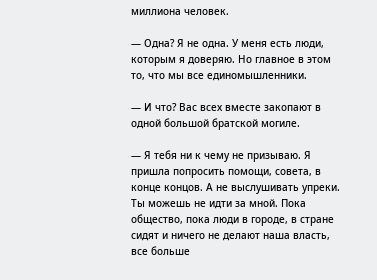миллиона человек.

— Одна? Я не одна. У меня есть люди, которым я доверяю. Но главное в этом то, что мы все единомышленники.

— И что? Вас всех вместе закопают в одной большой братской могиле.

— Я тебя ни к чему не призываю. Я пришла попросить помощи, совета, в конце концов. А не выслушивать упреки. Ты можешь не идти за мной. Пока общество, пока люди в городе, в стране сидят и ничего не делают наша власть, все больше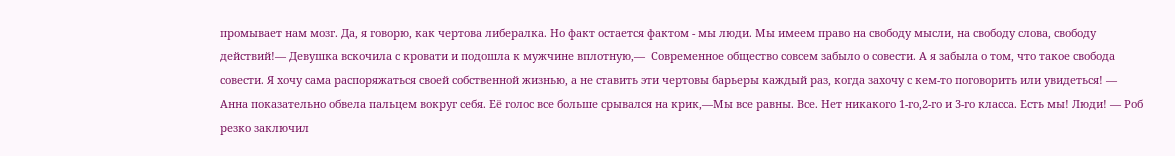промывает нам мозг. Да, я говорю, как чертова либералка. Но факт остается фактом - мы люди. Мы имеем право на свободу мысли, на свободу слова, свободу действий!— Девушка вскочила с кровати и подошла к мужчине вплотную,—  Современное общество совсем забыло о совести. А я забыла о том, что такое свобода совести. Я хочу сама распоряжаться своей собственной жизнью, а не ставить эти чертовы барьеры каждый раз, когда захочу с кем-то поговорить или увидеться! —  Анна показательно обвела пальцем вокруг себя. Её голос все больше срывался на крик,—Мы все равны. Все. Нет никакого 1-го,2-го и 3-го класса. Есть мы! Люди! — Роб резко заключил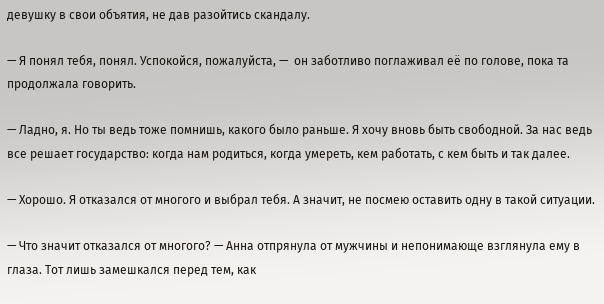девушку в свои объятия, не дав разойтись скандалу.

— Я понял тебя, понял. Успокойся, пожалуйста, —  он заботливо поглаживал её по голове, пока та продолжала говорить.

— Ладно, я. Но ты ведь тоже помнишь, какого было раньше. Я хочу вновь быть свободной. За нас ведь все решает государство: когда нам родиться, когда умереть, кем работать, с кем быть и так далее.

— Хорошо. Я отказался от многого и выбрал тебя. А значит, не посмею оставить одну в такой ситуации.

— Что значит отказался от многого? — Анна отпрянула от мужчины и непонимающе взглянула ему в глаза. Тот лишь замешкался перед тем, как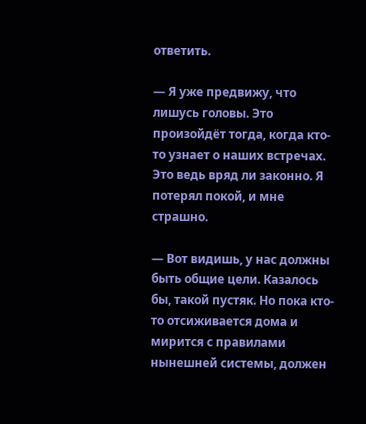ответить.

— Я уже предвижу, что лишусь головы. Это произойдёт тогда, когда кто-то узнает о наших встречах. Это ведь вряд ли законно. Я потерял покой, и мне страшно.

— Вот видишь, у нас должны быть общие цели. Казалось бы, такой пустяк. Но пока кто-то отсиживается дома и мирится с правилами нынешней системы, должен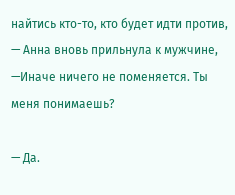найтись кто-то, кто будет идти против, — Анна вновь прильнула к мужчине, —Иначе ничего не поменяется. Ты меня понимаешь?

— Да.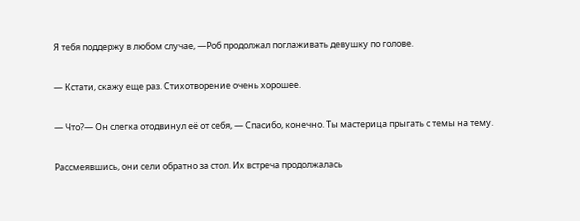Я тебя поддержу в любом случае, —Роб продолжал поглаживать девушку по голове.

— Кстати, скажу еще раз. Стихотворение очень хорошее.

— Что?— Он слегка отодвинул её от себя, — Спасибо, конечно. Ты мастерица прыгать с темы на тему.

Рассмеявшись, они сели обратно за стол. Их встреча продолжалась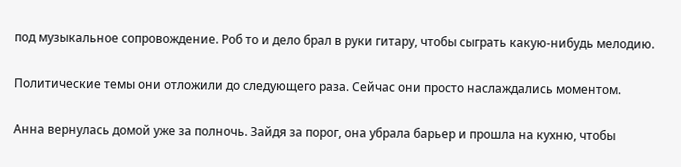под музыкальное сопровождение. Роб то и дело брал в руки гитару, чтобы сыграть какую-нибудь мелодию.

Политические темы они отложили до следующего раза. Сейчас они просто наслаждались моментом.

Анна вернулась домой уже за полночь. Зайдя за порог, она убрала барьер и прошла на кухню, чтобы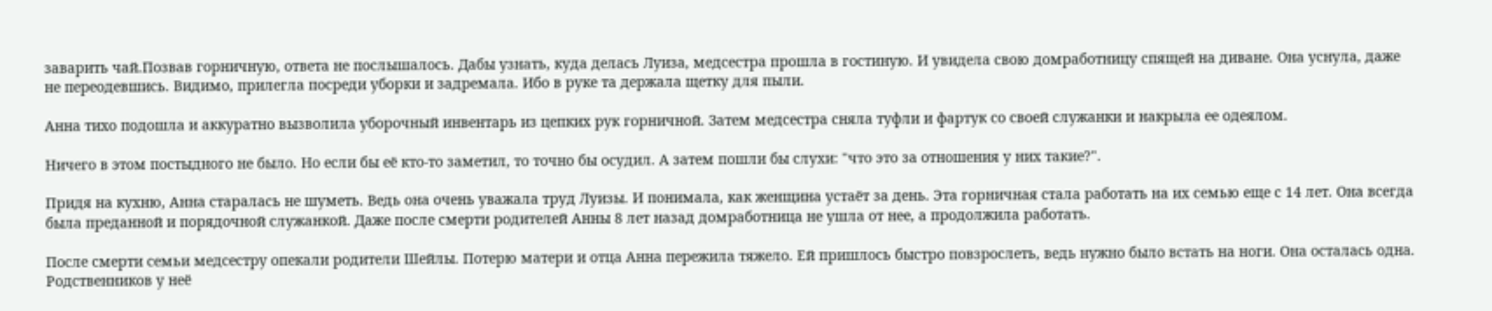заварить чай.Позвав горничную, ответа не послышалось. Дабы узнать, куда делась Луиза, медсестра прошла в гостиную. И увидела свою домработницу спящей на диване. Она уснула, даже не переодевшись. Видимо, прилегла посреди уборки и задремала. Ибо в руке та держала щетку для пыли.

Анна тихо подошла и аккуратно вызволила уборочный инвентарь из цепких рук горничной. Затем медсестра сняла туфли и фартук со своей служанки и накрыла ее одеялом.

Ничего в этом постыдного не было. Но если бы её кто-то заметил, то точно бы осудил. А затем пошли бы слухи: "что это за отношения у них такие?".

Придя на кухню, Анна старалась не шуметь. Ведь она очень уважала труд Луизы. И понимала, как женщина устаёт за день. Эта горничная стала работать на их семью еще с 14 лет. Она всегда была преданной и порядочной служанкой. Даже после смерти родителей Анны 8 лет назад домработница не ушла от нее, а продолжила работать.

После смерти семьи медсестру опекали родители Шейлы. Потерю матери и отца Анна пережила тяжело. Ей пришлось быстро повзрослеть, ведь нужно было встать на ноги. Она осталась одна. Родственников у неё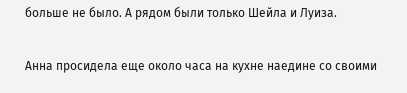больше не было. А рядом были только Шейла и Луиза.

Анна просидела еще около часа на кухне наедине со своими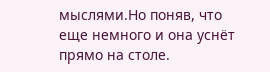мыслями.Но поняв, что еще немного и она уснёт прямо на столе.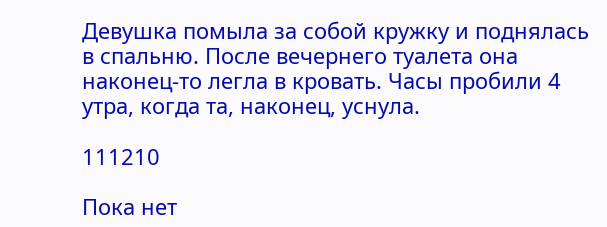Девушка помыла за собой кружку и поднялась в спальню. После вечернего туалета она наконец-то легла в кровать. Часы пробили 4 утра, когда та, наконец, уснула.

111210

Пока нет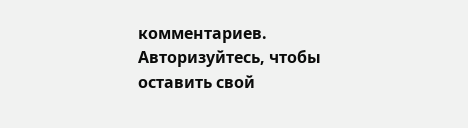комментариев. Авторизуйтесь, чтобы оставить свой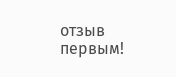отзыв первым!